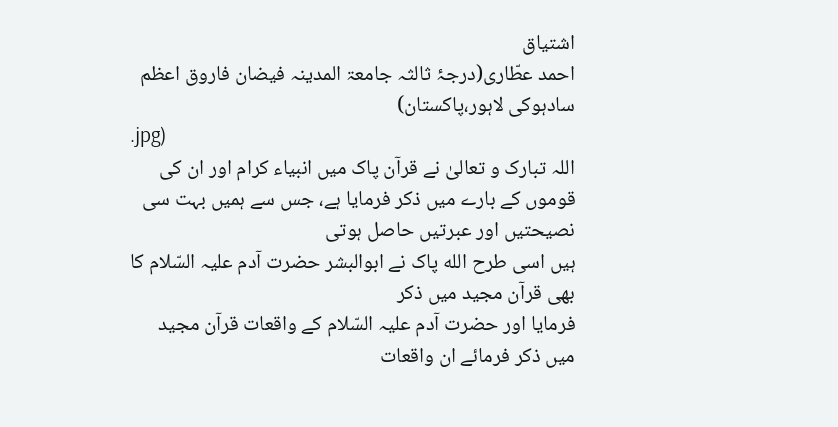اشتیاق
احمد عطّاری(درجۂ ثالثہ جامعۃ المدینہ فیضان فاروق اعظم سادہوکی لاہور،پاکستان)
.jpg)
اللہ تبارک و تعالیٰ نے قرآن پاک میں انبیاء کرام اور ان کی
قوموں کے بارے میں ذکر فرمایا ہے، جس سے ہمیں بہت سی نصیحتیں اور عبرتیں حاصل ہوتی
ہیں اسی طرح الله پاک نے ابوالبشر حضرت آدم علیہ السّلام کا بھی قرآن مجید میں ذکر
فرمایا اور حضرت آدم علیہ السّلام کے واقعات قرآن مجید میں ذکر فرمائے ان واقعات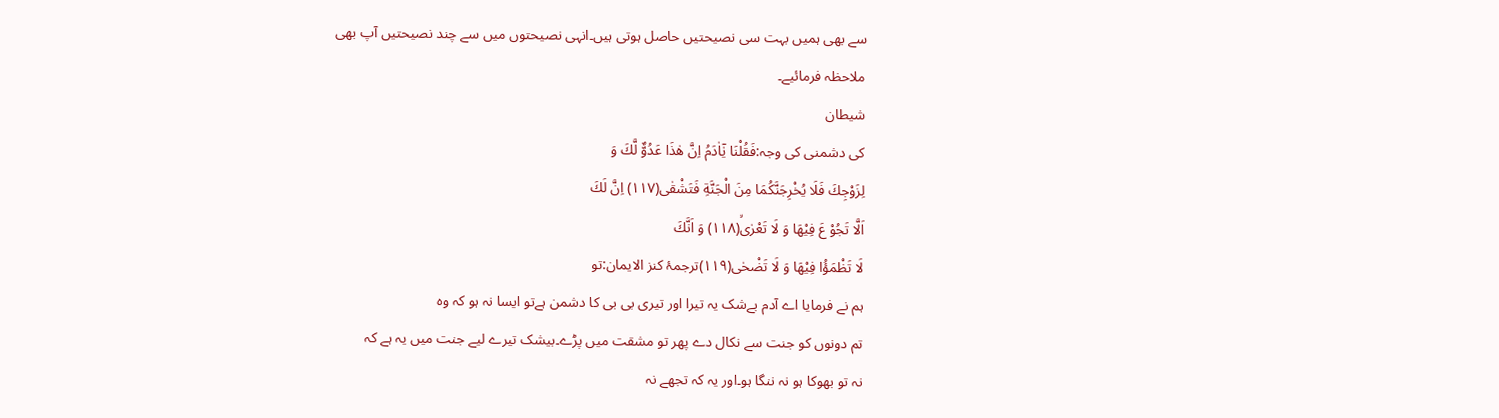سے بھی ہمیں بہت سی نصیحتیں حاصل ہوتی ہیں۔انہی نصیحتوں میں سے چند نصیحتیں آپ بھی
ملاحظہ فرمائیے۔
شیطان
کی دشمنی کی وجہ:فَقُلْنَا یٰۤاٰدَمُ اِنَّ هٰذَا عَدُوٌّ لَّكَ وَ
لِزَوْجِكَ فَلَا یُخْرِجَنَّكُمَا مِنَ الْجَنَّةِ فَتَشْقٰى(۱۱۷) اِنَّ لَكَ
اَلَّا تَجُوْ عَ فِیْهَا وَ لَا تَعْرٰىۙ(۱۱۸) وَ اَنَّكَ
لَا تَظْمَؤُا فِیْهَا وَ لَا تَضْحٰى(۱۱۹)ترجمۂ کنز الایمان:تو
ہم نے فرمایا اے آدم بےشک یہ تیرا اور تیری بی بی کا دشمن ہےتو ایسا نہ ہو کہ وہ
تم دونوں کو جنت سے نکال دے پھر تو مشقت میں پڑے۔بیشک تیرے لیے جنت میں یہ ہے کہ
نہ تو بھوکا ہو نہ ننگا ہو۔اور یہ کہ تجھے نہ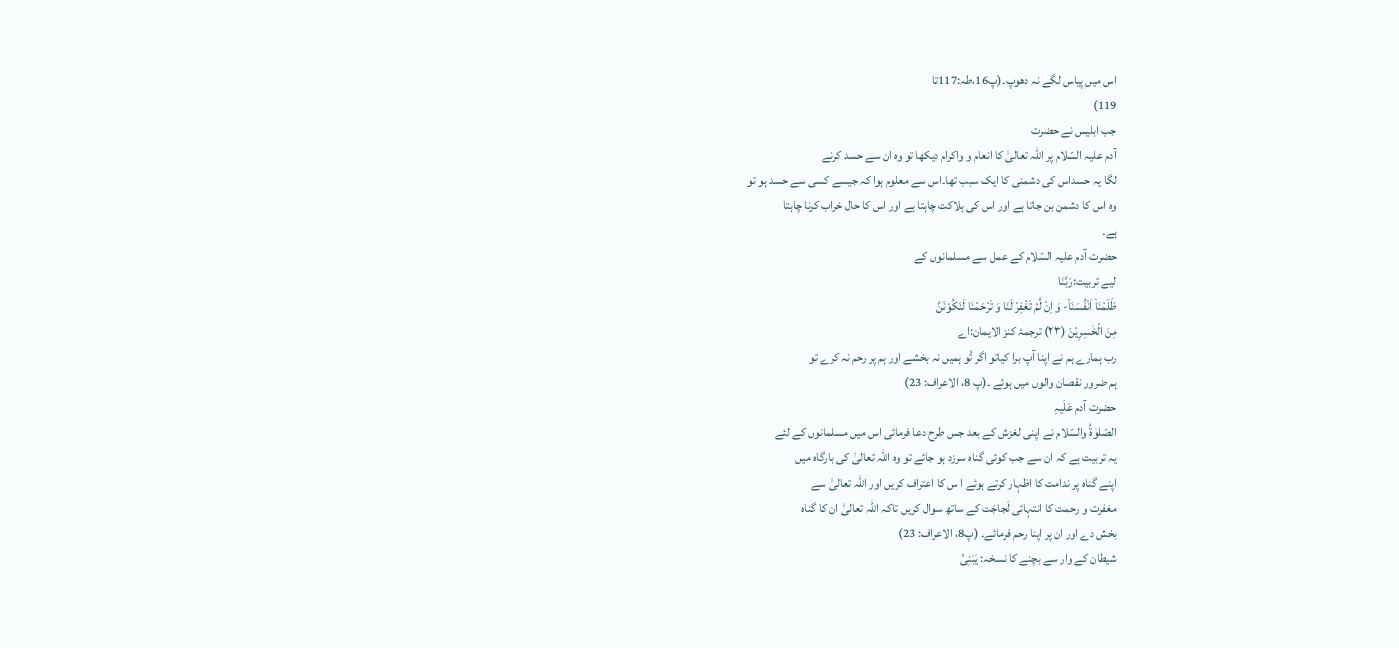اس میں پیاس لگے نہ دھوپ۔(پ16،طہ:117تا
119)
جب ابلیس نے حضرت
آدم علیہ السّلام پر اللہ تعالیٰ کا انعام و واکرام دیکھا تو وہ ان سے حسد کرنے
لگا یہ حسداس کی دشمنی کا ایک سبب تھا۔اس سے معلوم ہوا کہ جیسے کسی سے حسد ہو تو
وہ اس کا دشمن بن جاتا ہے اور اس کی ہلاکت چاہتا ہے اور اس کا حال خراب کرنا چاہتا
ہے۔
حضرت آدم علیہ السّلام کے عمل سے مسلمانوں کے
لیے تربیت:رَبَّنَا
ظَلَمْنَاۤ اَنْفُسَنَاٚ- وَ اِنْ لَّمْ تَغْفِرْ لَنَا وَ تَرْحَمْنَا لَنَكُوْنَنَّ
مِنَ الْخٰسِرِیْنَ (۲۳) ترجمۂ کنز الایمان:اے
رب ہمارے ہم نے اپنا آپ برا کیاتو اگر تُو ہمیں نہ بخشے اور ہم پر رحم نہ کرے تو
ہم ضرور نقصان والوں میں ہوئے ۔(پ 8، الاعراف: 23)
حضرت آدم عَلَیہِ
الصّلوٰۃُ والسّلام نے اپنی لغزش کے بعد جس طرح دعا فرمائی اس میں مسلمانوں کے لئے
یہ تربیت ہے کہ ان سے جب کوئی گناہ سرزد ہو جائے تو وہ اللہ تعالیٰ کی بارگاہ میں
اپنے گناہ پر ندامت کا اظہار کرتے ہوئے ا س کا اعتراف کریں اور اللہ تعالیٰ سے
مغفرت و رحمت کا انتہائی لَجاجَت کے ساتھ سوال کریں تاکہ اللہ تعالیٰ ان کا گناہ
بخش دے اور ان پر اپنا رحم فرمائے۔ (پ8، الاعراف: 23)
شیطان کے وار سے بچنے کا نسخہ: یٰبَنِیْۤ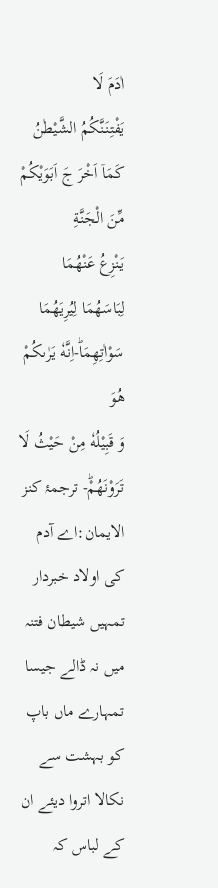اٰدَمَ لَا
یَفْتِنَنَّكُمُ الشَّیْطٰنُ كَمَاۤ اَخْرَ جَ اَبَوَیْكُمْ مِّنَ الْجَنَّةِ
یَنْزِعُ عَنْهُمَا لِبَاسَهُمَا لِیُرِیَهُمَا سَوْاٰتِهِمَاؕ-اِنَّهٗ یَرٰىكُمْ هُوَ
وَ قَبِیْلُهٗ مِنْ حَیْثُ لَا تَرَوْنَهُمْؕ- ترجمۂ کنز الایمان:اے آدم کی اولاد خبردار تمہیں شیطان فتنہ میں نہ ڈالے جیسا
تمہارے ماں باپ کو بہشت سے نکالا اتروا دیئے ان کے لباس کہ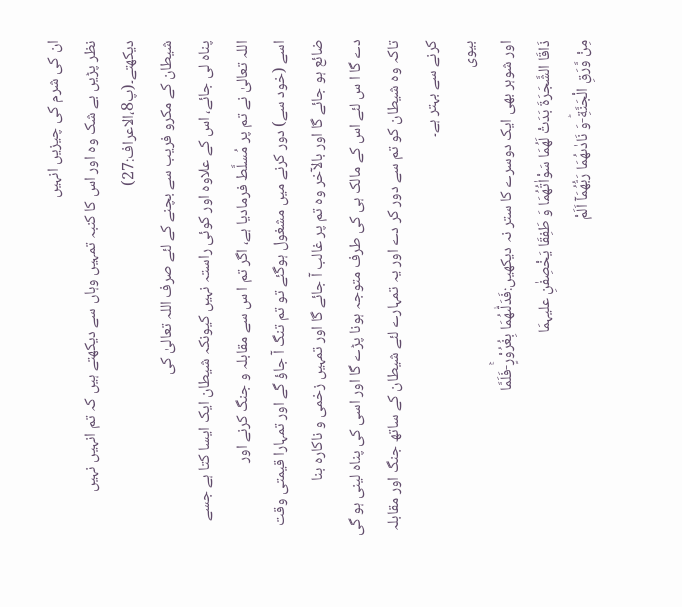ان کی شرم کی چیزیں انہیں
نظر پڑیں بے شک وہ اور اس کا کنبہ تمہیں وہاں سے دیکھتے ہیں کہ تم انہیں نہیں دیکھتے۔(پ8،الاعراف:27)
شیطان کے مکرو فریب سے بچنے کے لئے صرف اللہ تعالیٰ کی
پناہ لی جائے، اس کے علاوہ اور کوئی راستہ نہیں کیونکہ شیطان ایک ایسا کتا ہے جسے
اللہ تعالیٰ نے تم پر مُسلَّط فرمادیا ہے، اگر تم ا س سے مقابلہ و جنگ کرنے اور
اسے (خود سے) دور کرنے میں مشغول ہوگئے تو تم تنگ آ جاؤ گے اور تمہارا قیمتی وقت
ضائع ہو جائے گا اور بالآخر وہ تم پر غالب آ جائے گا اور تمہیں زخمی و ناکارہ بنا
دے گا ا س لئے اس کے مالک ہی کی طرف متوجہ ہونا پڑے گا اور اسی کی پناہ لینی ہو گی
تاکہ وہ شیطان کو تم سے دور کر دے اور یہ تمہارے لئے شیطان کے ساتھ جنگ اور مقابلہ
کرنے سے بہتر ہے۔
بیوی
اور شوہر بھی ایک دوسرے کا ستر نہ دیکھیں:فَدَلّٰىهُمَا بِغُرُوْرٍۚ-فَلَمَّا
ذَاقَا الشَّجَرَةَ بَدَتْ لَهُمَا سَوْاٰتُهُمَا وَ طَفِقَا یَخْصِفٰنِ علیہمَا
مِنْ وَّرَقِ الْجَنَّةِؕ-وَ نَادٰىهُمَا رَبُّهُمَاۤ اَلَمْ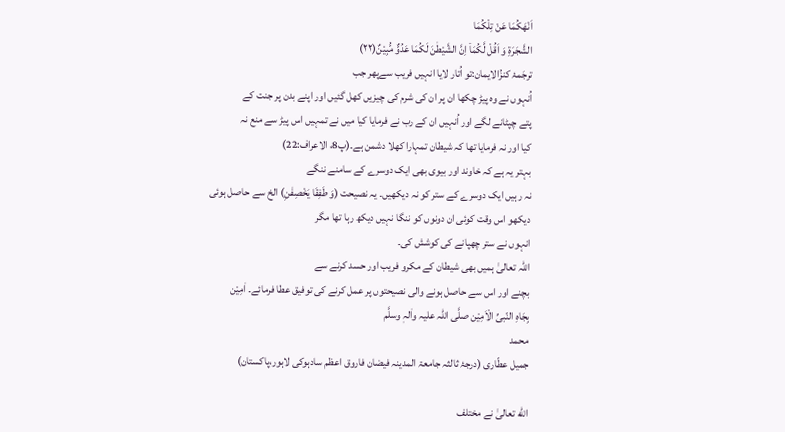اَنْهَكُمَا عَنْ تِلْكُمَا
الشَّجَرَةِ وَ اَقُلْ لَّكُمَاۤ اِنَّ الشَّیْطٰنَ لَكُمَا عَدُوٌّ مُّبِیْنٌ(۲۲)
ترجَمۂ کنزُالایمان:تو اُتار لایا انہیں فریب سےپھر جب
اُنہوں نے وہ پیڑ چکھا ان پر ان کی شرم کی چیزیں کھل گئیں اور اپنے بدن پر جنت کے
پتے چپٹانے لگے اور اُنہیں ان کے رب نے فرمایا کیا میں نے تمہیں اس پیڑ سے منع نہ
کیا اور نہ فرمایا تھا کہ شیطان تمہارا کھلا دشمن ہے۔(پ8، الاعراف:22)
بہتر یہ ہے کہ خاوند اور بیوی بھی ایک دوسرے کے سامنے ننگے
نہ رہیں ایک دوسرے کے ستر کو نہ دیکھیں۔ یہ نصیحت (وَ طَفِقَا یَخْصِفٰنِ) الخ سے حاصل ہوئی دیکھو اس وقت کوئی ان دونوں کو ننگا نہیں دیکھ رہا تھا مگر
انہوں نے ستر چھپانے کی کوشش کی۔
اللہ تعالیٰ ہمیں بھی شیطان کے مکرو فریب اور حسد کرنے سے
بچنے اور اس سے حاصل ہونے والی نصیحتوں پر عمل کرنے کی توفیق عطا فرمائے۔ اٰمِیْن
بِجَاہِ النّبیِّ الْاَمِیْن صلَّی اللہ علیہ واٰلہٖ وسلَّم
محمد
جمیل عطّاری (درجۂ ثالثہ جامعۃ المدینہ فیضان فاروق اعظم سادہوکی لاہور،پاکستان)

الله تعالیٰ نے مختلف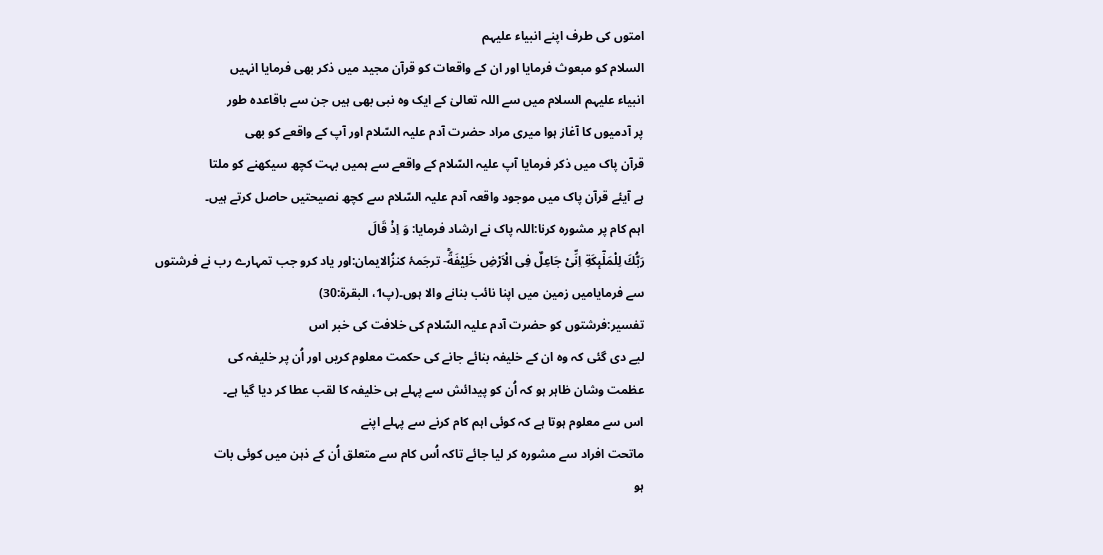امتوں کی طرف اپنے انبیاء علیہم
السلام کو مبعوث فرمایا اور ان کے واقعات کو قرآن مجید میں ذکر بھی فرمایا انہیں
انبیاء علیہم السلام میں سے اللہ تعالیٰ کے ایک وہ نبی بھی ہیں جن سے باقاعدہ طور
پر آدمیوں کا آغاز ہوا میری مراد حضرت آدم علیہ السّلام اور آپ کے واقعے کو بھی
قرآن پاک میں ذکر فرمایا آپ علیہ السّلام کے واقعے سے ہمیں بہت کچھ سیکھنے کو ملتا
ہے آیئے قرآن پاک میں موجود واقعہ آدم علیہ السّلام سے کچھ نصیحتیں حاصل کرتے ہیں۔
اہم کام پر مشورہ کرنا:اللہ پاک نے ارشاد فرمایا: وَ اِذْ قَالَ
رَبُّكَ لِلْمَلٰٓىٕكَةِ اِنِّیْ جَاعِلٌ فِی الْاَرْضِ خَلِیْفَةًؕ- ترجَمۂ کنزُالایمان:اور یاد کرو جب تمہارے رب نے فرشتوں
سے فرمایامیں زمین میں اپنا نائب بنانے والا ہوں۔(پ1، البقرۃ:30)
تفسیر:فرشتوں کو حضرت آدم علیہ السّلام کی خلافت کی خبر اس
لیے دی گئی کہ وہ ان کے خلیفہ بنائے جانے کی حکمت معلوم کریں اور اُن پر خلیفہ کی
عظمت وشان ظاہر ہو کہ اُن کو پیدائش سے پہلے ہی خلیفہ کا لقب عطا کر دیا گیا ہے۔
اس سے معلوم ہوتا ہے کہ کوئی اہم کام کرنے سے پہلے اپنے
ماتحت افراد سے مشورہ کر لیا جائے تاکہ اُس کام سے متعلق اُن کے ذہن میں کوئی بات
ہو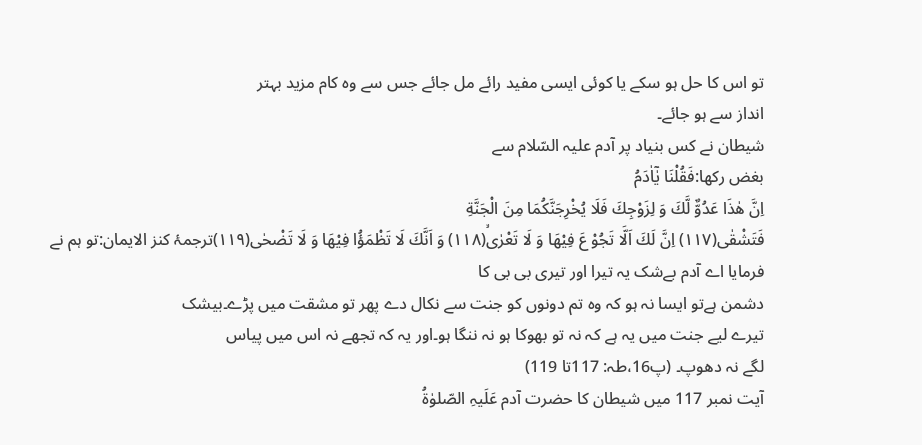تو اس کا حل ہو سکے یا کوئی ایسی مفید رائے مل جائے جس سے وہ کام مزید بہتر
انداز سے ہو جائے۔
شیطان نے کس بنیاد پر آدم علیہ السّلام سے
بغض رکھا:فَقُلْنَا یٰۤاٰدَمُ
اِنَّ هٰذَا عَدُوٌّ لَّكَ وَ لِزَوْجِكَ فَلَا یُخْرِجَنَّكُمَا مِنَ الْجَنَّةِ
فَتَشْقٰى(۱۱۷) اِنَّ لَكَ اَلَّا تَجُوْ عَ فِیْهَا وَ لَا تَعْرٰىۙ(۱۱۸) وَ اَنَّكَ لَا تَظْمَؤُا فِیْهَا وَ لَا تَضْحٰى(۱۱۹)ترجمۂ کنز الایمان:تو ہم نے فرمایا اے آدم بےشک یہ تیرا اور تیری بی بی کا
دشمن ہےتو ایسا نہ ہو کہ وہ تم دونوں کو جنت سے نکال دے پھر تو مشقت میں پڑے۔بیشک
تیرے لیے جنت میں یہ ہے کہ نہ تو بھوکا ہو نہ ننگا ہو۔اور یہ کہ تجھے نہ اس میں پیاس
لگے نہ دھوپ۔ (پ16،طہ: 117تا 119)
آیت نمبر 117 میں شیطان کا حضرت آدم عَلَیہِ الصّلوٰۃُ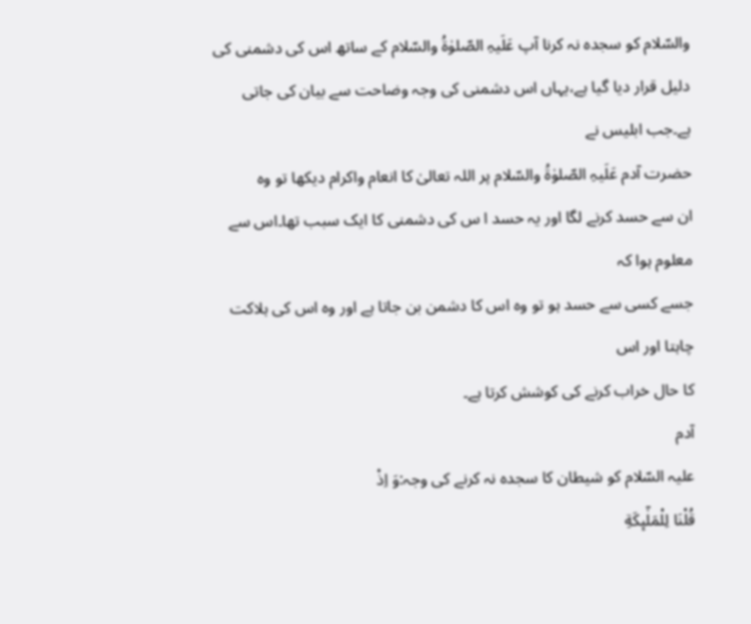والسّلام کو سجدہ نہ کرنا آپ عَلَیہِ الصّلوٰۃُ والسّلام کے ساتھ اس کی دشمنی کی
دلیل قرار دیا گیا ہے،یہاں اس دشمنی کی وجہ وضاحت سے بیان کی جاتی ہے۔جب ابلیس نے
حضرت آدم عَلَیہِ الصّلوٰۃُ والسّلام پر اللہ تعالیٰ کا انعام واکرام دیکھا تو وہ
ان سے حسد کرنے لگا اور یہ حسد ا س کی دشمنی کا ایک سبب تھا۔اس سے معلوم ہوا کہ
جسے کسی سے حسد ہو تو وہ اس کا دشمن بن جاتا ہے اور وہ اس کی ہلاکت چاہتا اور اس
کا حال خراب کرنے کی کوشش کرتا ہے۔
آدم
علیہ السّلام کو شیطان کا سجدہ نہ کرنے کی وجہ:وَ اِذْ
قُلْنَا لِلْمَلٰٓىٕكَةِ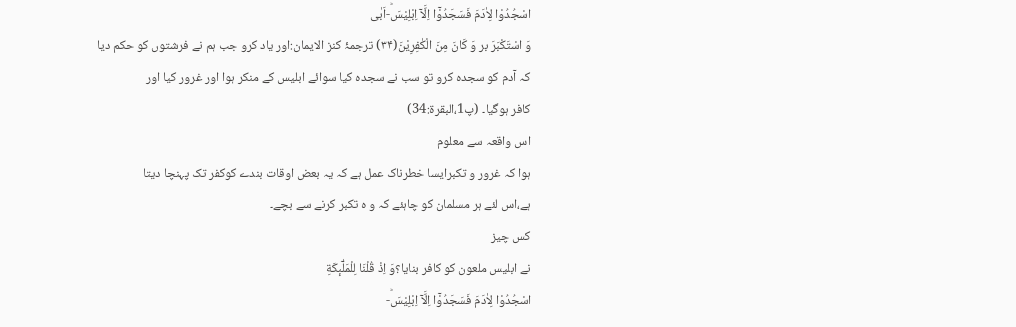اسْجُدُوْا لِاٰدَمَ فَسَجَدُوْۤا اِلَّاۤ اِبْلِیْسَؕ-اَبٰى
وَ اسْتَكْبَرَ بر وَ كَانَ مِنَ الْكٰفِرِیْنَ(۳۴) ترجمۂ کنز الایمان:اور یاد کرو جب ہم نے فرشتوں کو حکم دیا
کہ آدم کو سجدہ کرو تو سب نے سجدہ کیا سوائے ابلیس کے منکر ہوا اور غرور کیا اور
کافر ہوگیا۔ (پ1،البقرۃ:34)
اس واقعہ سے معلوم
ہوا کہ غرور و تکبرایسا خطرناک عمل ہے کہ یہ بعض اوقات بندے کوکفر تک پہنچا دیتا
ہے،اس لئے ہر مسلمان کو چاہئے کہ و ہ تکبر کرنے سے بچے۔
کس چیز
نے ابلیس ملعون کو کافر بنایا؟وَ اِذْ قُلْنَا لِلْمَلٰٓىٕكَةِ
اسْجُدُوْا لِاٰدَمَ فَسَجَدُوْۤا اِلَّاۤ اِبْلِیْسَؕ-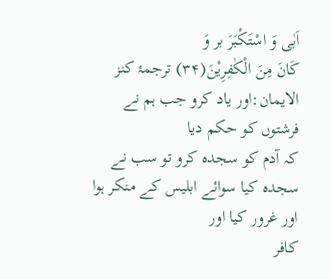اَبٰى وَ اسْتَكْبَرَ بر وَ
كَانَ مِنَ الْكٰفِرِیْنَ(۳۴) ترجمۂ کنز الایمان:اور یاد کرو جب ہم نے فرشتوں کو حکم دیا
کہ آدم کو سجدہ کرو تو سب نے سجدہ کیا سوائے ابلیس کے منکر ہوا اور غرور کیا اور
کافر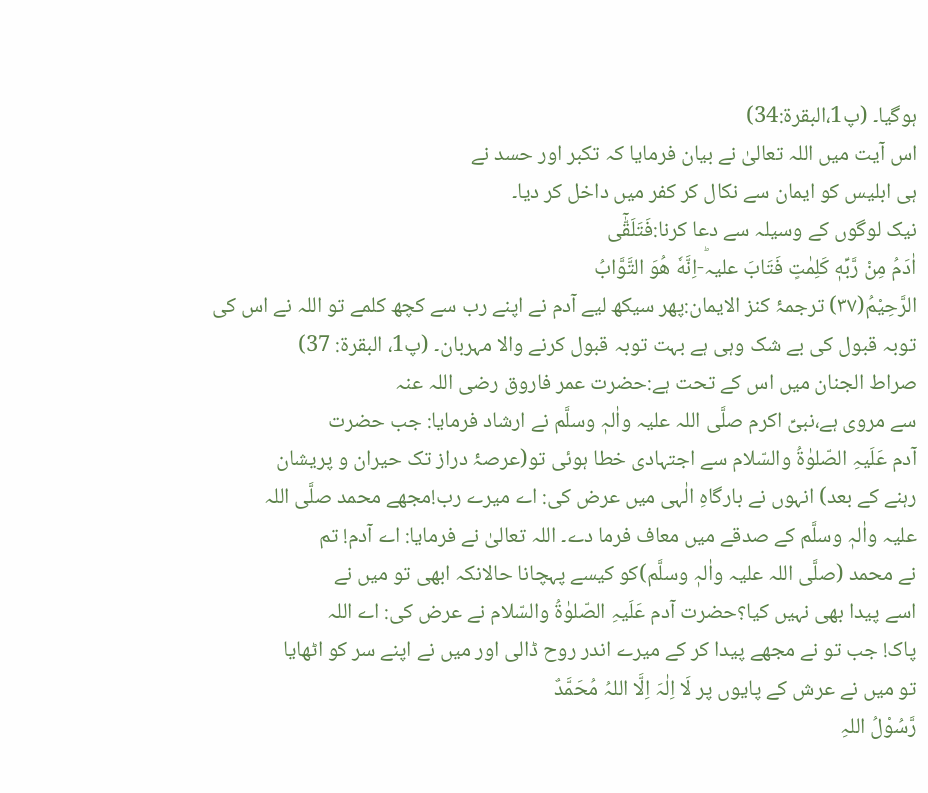ہوگیا۔ (پ1،البقرۃ:34)
اس آیت میں اللہ تعالیٰ نے بیان فرمایا کہ تکبر اور حسد نے
ہی ابلیس کو ایمان سے نکال کر کفر میں داخل کر دیا۔
نیک لوگوں کے وسیلہ سے دعا کرنا:فَتَلَقّٰۤى
اٰدَمُ مِنْ رَّبِّهٖ كَلِمٰتٍ فَتَابَ علیہؕ-اِنَّهٗ هُوَ التَّوَّابُ
الرَّحِیْمُ(۳۷) ترجمۂ کنز الایمان:پھر سیکھ لیے آدم نے اپنے رب سے کچھ کلمے تو اللہ نے اس کی
توبہ قبول کی بے شک وہی ہے بہت توبہ قبول کرنے والا مہربان۔ (پ1، البقرۃ: 37)
صراط الجنان میں اس کے تحت ہے:حضرت عمر فاروق رضی اللہ عنہ
سے مروی ہے،نبیِّ اکرم صلَّی اللہ علیہ واٰلہٖ وسلَّم نے ارشاد فرمایا: جب حضرت
آدم عَلَیہِ الصّلوٰۃُ والسّلام سے اجتہادی خطا ہوئی تو(عرصۂ دراز تک حیران و پریشان
رہنے کے بعد) انہوں نے بارگاہِ الٰہی میں عرض کی: اے میرے رب!مجھے محمد صلَّی اللہ
علیہ واٰلہٖ وسلَّم کے صدقے میں معاف فرما دے۔ اللہ تعالیٰ نے فرمایا: اے آدم! تم
نے محمد (صلَّی اللہ علیہ واٰلہٖ وسلَّم)کو کیسے پہچانا حالانکہ ابھی تو میں نے
اسے پیدا بھی نہیں کیا؟حضرت آدم عَلَیہِ الصّلوٰۃُ والسّلام نے عرض کی: اے اللہ
پاک! جب تو نے مجھے پیدا کر کے میرے اندر روح ڈالی اور میں نے اپنے سر کو اٹھایا
تو میں نے عرش کے پایوں پر لَا اِلٰہَ اِلَّا اللہُ مُحَمَّدٌ
رَّسُوْلُ اللہِ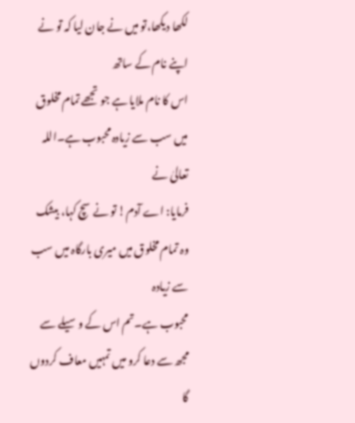لکھا دیکھا،تو میں نے جان لیا کہ تو نے اپنے نام کے ساتھ
اس کا نام ملایا ہے جو تجھے تمام مخلوق میں سب سے زیادہ محبوب ہے۔اللہ تعالیٰ نے
فرمایا: اے آدم! تو نے سچ کہا، بیشک وہ تمام مخلوق میں میری بارگاہ میں سب سے زیادہ
محبوب ہے۔تم اس کے وسیلے سے مجھ سے دعا کرو میں تمہیں معاف کردوں گا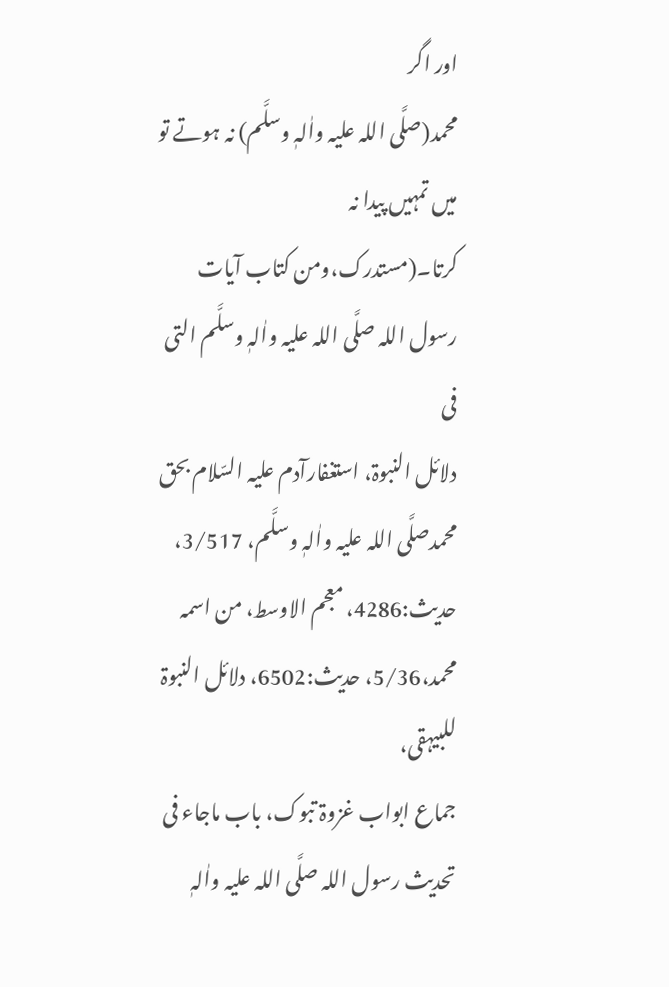اور اگر
محمد(صلَّی اللہ علیہ واٰلہٖ وسلَّم) نہ ہوتے تو میں تمہیں پیدا نہ
کرتا۔(مستدرک،ومن کتاب آیات رسول اللہ صلَّی اللہ علیہ واٰلہٖ وسلَّم التی فی
دلائل النبوۃ، استغفارآدم علیہ السّلام بحق محمدصلَّی اللہ علیہ واٰلہٖ وسلَّم، 3/517،
حدیث:4286، معجم الاوسط، من اسمہ محمد،5/36، حدیث:6502، دلائل النبوۃ للبیہقی،
جماع ابواب غزوۃ تبوک، باب ماجاء فی تحدیث رسول اللہ صلَّی اللہ علیہ واٰلہٖ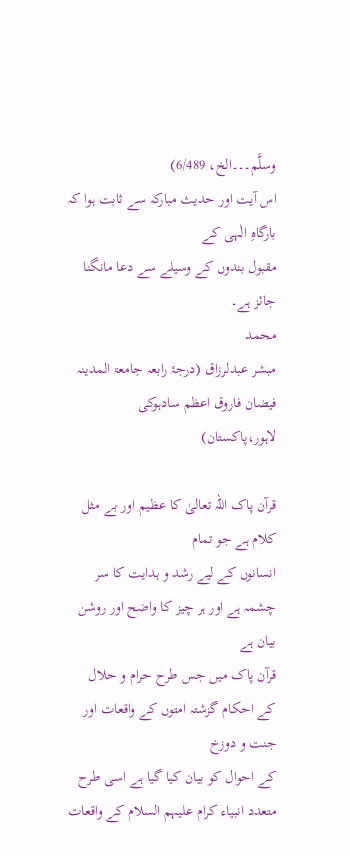وسلَّم۔۔۔الخ، 6/489)
اس آیت اور حدیث مبارکہ سے ثابت ہوا کہ بارگاہِ الٰہی کے
مقبول بندوں کے وسیلے سے دعا مانگنا جائز ہے۔
محمد
مبشر عبدلرزاق (درجۂ رابعہ جامعۃ المدینہ فیضان فاروق اعظم سادہوکی لاہور،پاکستان)

قرآن پاک اللہ تعالیٰ کا عظیم اور بے مثل کلام ہے جو تمام
انسانوں کے لیے رشد و ہدایت کا سر چشمہ ہے اور ہر چیز کا واضح اور روشن بیان ہے
قرآن پاک میں جس طرح حرام و حلال کے احکام گزشتہ امتوں کے واقعات اور جنت و دوزخ
کے احوال کو بیان کیا گیا ہے اسی طرح متعدد انبیاء کرام علیہم السلام کے واقعات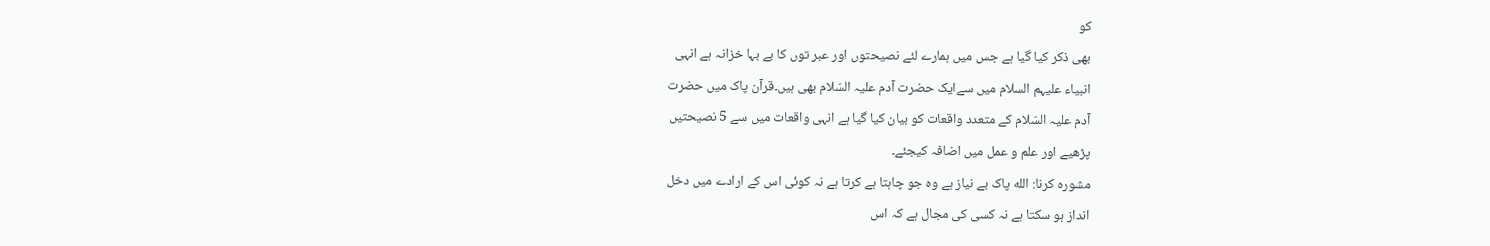کو
بھی ذکر کیا گیا ہے جس میں ہمارے لئے نصیحتوں اور عبر توں کا بے بہا خزانہ ہے انہی
انبیاء علیہم السلام میں سےایک حضرت آدم علیہ السّلام بھی ہیں۔قرآن پاک میں حضرت
آدم علیہ السّلام کے متعدد واقعات کو بیان کیا گیا ہے انہی واقعات میں سے 5 نصیحتیں
پڑھیے اور علم و عمل میں اضافہ کیجئے۔
مشورہ کرنا: الله پاک بے نیاز ہے وہ جو چاہتا ہے کرتا ہے نہ کوئی اس کے ارادے میں دخل
انداز ہو سکتا ہے نہ کسی کی مجال ہے کہ اس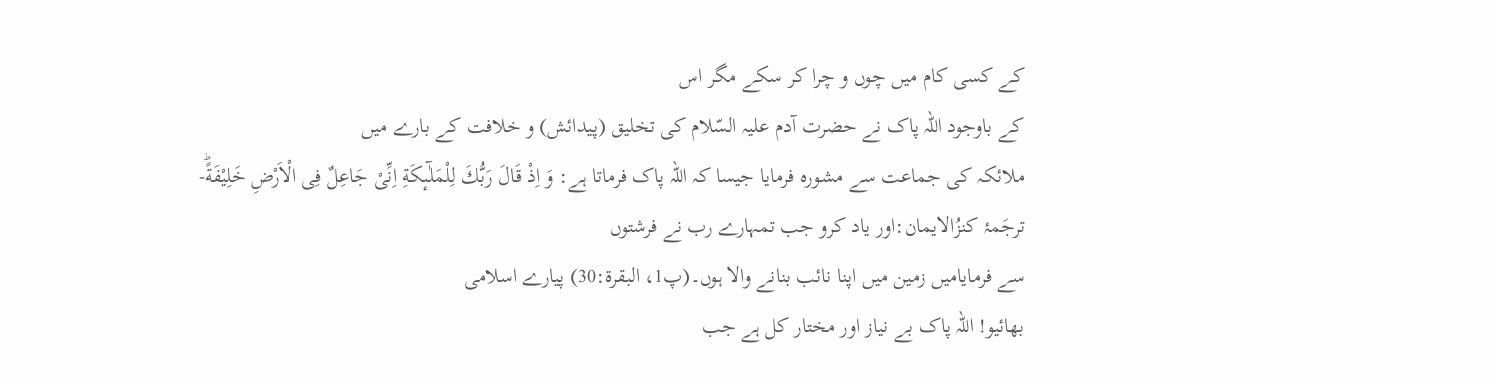کے کسی کام میں چوں و چرا کر سکے مگر اس
کے باوجود اللہ پاک نے حضرت آدم علیہ السّلام کی تخلیق (پیدائش) و خلافت کے بارے میں
ملائکہ کی جماعت سے مشورہ فرمایا جیسا کہ اللہ پاک فرماتا ہے: وَ اِذْ قَالَ رَبُّكَ لِلْمَلٰٓىٕكَةِ اِنِّیْ جَاعِلٌ فِی الْاَرْضِ خَلِیْفَةًؕ-
ترجَمۂ کنزُالایمان:اور یاد کرو جب تمہارے رب نے فرشتوں
سے فرمایامیں زمین میں اپنا نائب بنانے والا ہوں۔(پ1، البقرۃ:30) پیارے اسلامی
بھائیو! اللہ پاک بے نیاز اور مختار کل ہے جب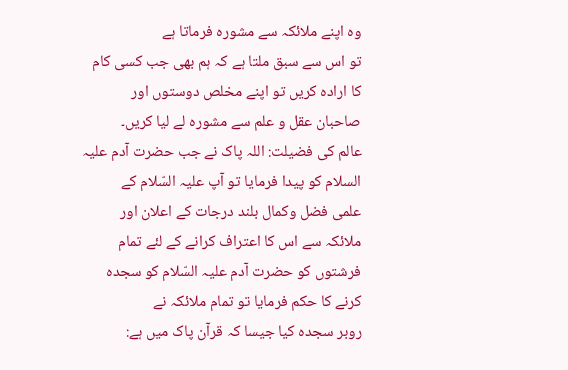وہ اپنے ملائکہ سے مشورہ فرماتا ہے
تو اس سے سبق ملتا ہے کہ ہم بھی جب کسی کام کا ارادہ کریں تو اپنے مخلص دوستوں اور
صاحبان عقل و علم سے مشورہ لے لیا کریں۔
عالم کی فضیلت: اللہ پاک نے جب حضرت آدم علیہ السلام کو پیدا فرمایا تو آپ علیہ السّلام کے
علمی فضل وکمال بلند درجات کے اعلان اور ملائکہ سے اس کا اعتراف کرانے کے لئے تمام
فرشتوں کو حضرت آدم علیہ السّلام کو سجدہ کرنے کا حکم فرمایا تو تمام ملائکہ نے
روبر سجده کیا جیسا کہ قرآن پاک میں ہے: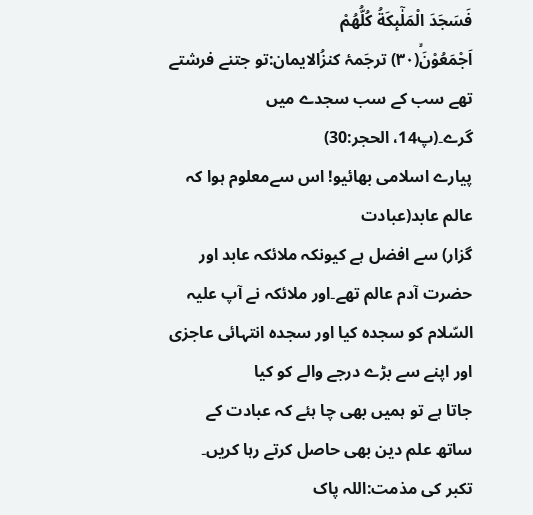فَسَجَدَ الْمَلٰٓىٕكَةُ كُلُّهُمْ
اَجْمَعُوْنَۙ(۳۰) ترجَمۂ کنزُالایمان:تو جتنے فرشتے تھے سب کے سب سجدے میں
گرے۔(پ14، الحجر:30)
پیارے اسلامی بھائیو! اس سےمعلوم ہوا کہ عالم عابد(عبادت
گزار) سے افضل ہے کیونکہ ملائکہ عابد اور حضرت آدم عالم تھے۔اور ملائکہ نے آپ علیہ
السّلام کو سجدہ کیا اور سجدہ انتہائی عاجزی اور اپنے سے بڑے درجے والے کو کیا
جاتا ہے تو ہمیں بھی چا ہئے کہ عبادت کے ساتھ علم دین بھی حاصل کرتے رہا کریں۔
تکبر کی مذمت:اللہ پاک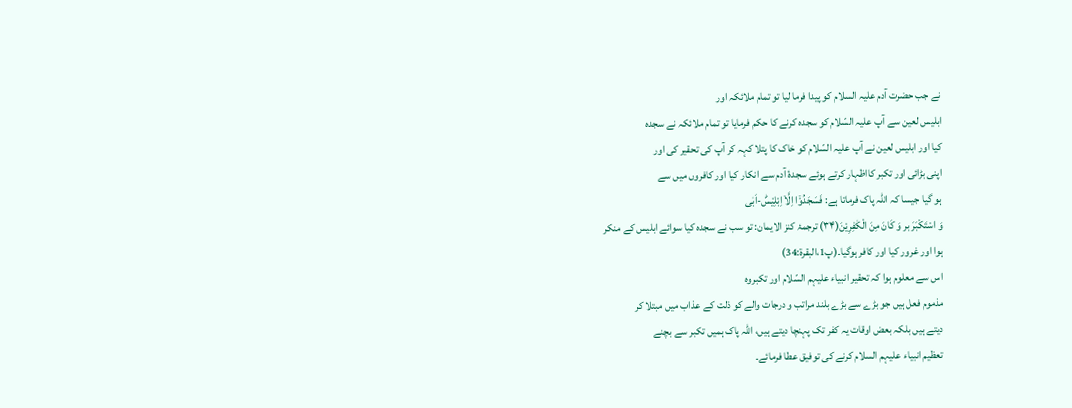نے جب حضرت آدم علیہ السلام کو پیدا فرما لیا تو تمام ملائکہ اور
ابلیس لعین سے آپ علیہ السّلام کو سجدہ کرنے کا حکم فرمایا تو تمام ملائکہ نے سجدہ
کیا اور ابلیس لعین نے آپ علیہ السّلام کو خاک کا پتلا کہہ کر آپ کی تحقیر کی اور
اپنی بڑائی اور تکبر کااظہار کرتے ہوئے سجدۂ آدم سے انکار کیا اور کافروں میں سے
ہو گیا جیسا کہ اللہ پاک فرماتا ہے: فَسَجَدُوْۤا اِلَّاۤ اِبْلِیْسَؕ-اَبٰى
وَ اسْتَكْبَرَ بر وَ كَانَ مِنَ الْكٰفِرِیْنَ(۳۴) ترجمۂ کنز الایمان: تو سب نے سجدہ کیا سوائے ابلیس کے منکر
ہوا اور غرور کیا اور کافر ہوگیا۔(پ1،البقرۃ:34)
اس سے معلوم ہوا کہ تحقیر انبیاء علیہم السّلام اور تکبروہ
مذموم فعل ہیں جو بڑے سے بڑے بلند مراتب و درجات والے کو ذلت کے عذاب میں مبتلا کر
دیتے ہیں بلکہ بعض اوقات یہ کفر تک پہنچا دیتے ہیں، اللہ پاک ہمیں تکبر سے بچنے
تعظیم انبیاء علیہم السلام کرنے کی توفیق عطا فرمائے۔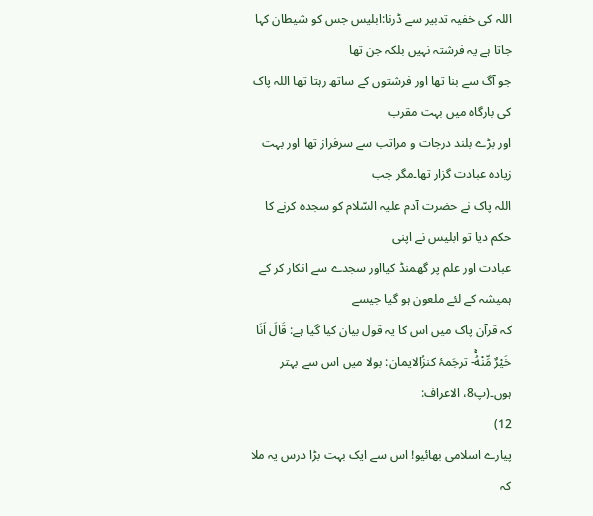اللہ کی خفیہ تدبیر سے ڈرنا:ابلیس جس کو شیطان کہا جاتا ہے یہ فرشتہ نہیں بلکہ جن تھا
جو آگ سے بنا تھا اور فرشتوں کے ساتھ رہتا تھا اللہ پاک کی بارگاہ میں بہت مقرب
اور بڑے بلند درجات و مراتب سے سرفراز تھا اور بہت زیادہ عبادت گزار تھا۔مگر جب
اللہ پاک نے حضرت آدم علیہ السّلام کو سجدہ کرنے کا حکم دیا تو ابلیس نے اپنی
عبادت اور علم پر گھمنڈ کیااور سجدے سے انکار کر کے ہمیشہ کے لئے ملعون ہو گیا جیسے
کہ قرآن پاک میں اس کا یہ قول بیان کیا گیا ہے: قَالَ اَنَا
خَیْرٌ مِّنْهُۚ- ترجَمۂ کنزُالایمان: بولا میں اس سے بہتر ہوں۔(پ8، الاعراف:
12)
پیارے اسلامی بھائیو! اس سے ایک بہت بڑا درس یہ ملا کہ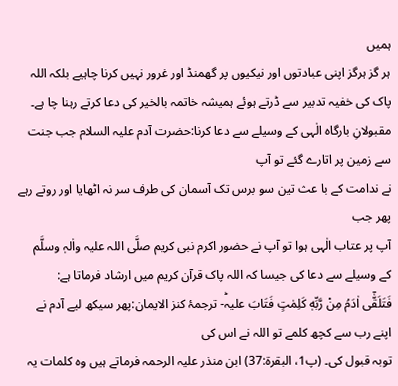ہمیں
ہر گز ہرگز اپنی عبادتوں اور نیکیوں پر گھمنڈ اور غرور نہیں کرنا چاہیے بلکہ اللہ
پاک کی خفیہ تدبیر سے ڈرتے ہوئے ہمیشہ خاتمہ بالخیر کی دعا کرتے رہنا چا ہے۔
مقبولانِ بارگاہ الٰہی کے وسیلے سے دعا کرنا:حضرت آدم علیہ السلام جب جنت سے زمین پر اتارے گئے تو آپ
نے ندامت کے با عث تین سو برس تک آسمان کی طرف سر نہ اٹھایا اور روتے رہے پھر جب
آپ پر عتاب الٰہی ہوا تو آپ نے حضور اکرم نبی کریم صلَّی اللہ علیہ واٰلہٖ وسلَّم
کے وسیلے سے دعا کی جیسا کہ اللہ پاک قرآن کریم میں ارشاد فرماتا ہے:
فَتَلَقّٰۤى اٰدَمُ مِنْ رَّبِّهٖ كَلِمٰتٍ فَتَابَ علیہؕ- ترجمۂ کنز الایمان:پھر سیکھ لیے آدم نے اپنے رب سے کچھ کلمے تو اللہ نے اس کی
توبہ قبول کی۔ (پ1، البقرۃ:37) ابن منذر علیہ الرحمہ فرماتے ہیں وہ کلمات یہ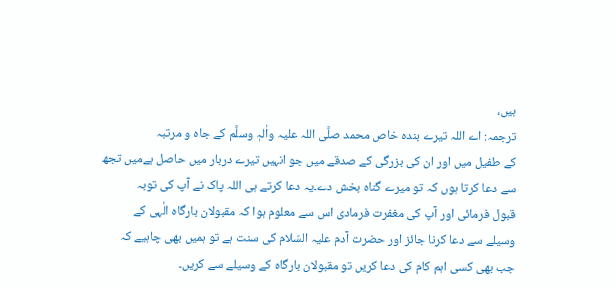ہیں،
ترجمہ: اے اللہ تیرے بندہ خاص محمد صلَّی اللہ علیہ واٰلہٖ وسلَّم کے جاہ و مرتبہ
کے طفیل میں اور ان کی بزرگی کے صدقے میں جو انہیں تیرے دربار میں حاصل ہےمیں تجھ
سے دعا کرتا ہوں کہ تو میرے گناہ بخش دے۔یہ دعا کرتے ہی اللہ پاک نے آپ کی توبہ
قبول فرمائی اور آپ کی مغفرت فرمادی اس سے معلوم ہوا کہ مقبولان بارگاہ الٰہی کے
وسیلے سے دعا کرنا جائز اور حضرت آدم علیہ السّلام کی سنت ہے تو ہمیں بھی چاہیے کہ
جب بھی کسی اہم کام کی دعا کریں تو مقبولان بارگاه کے وسیلے سے کریں۔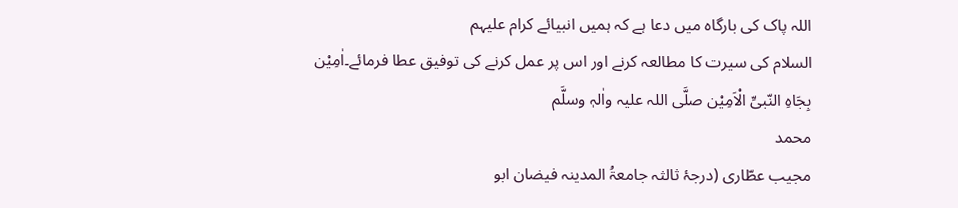اللہ پاک کی بارگاہ میں دعا ہے کہ ہمیں انبیائے کرام علیہم
السلام کی سیرت کا مطالعہ کرنے اور اس پر عمل کرنے کی توفیق عطا فرمائے۔اٰمِیْن
بِجَاہِ النّبیِّ الْاَمِیْن صلَّی اللہ علیہ واٰلہٖ وسلَّم
محمد
مجیب عطّاری (درجۂ ثالثہ جامعۃُ المدينہ فيضان ابو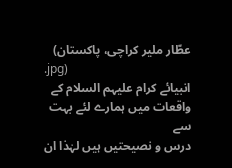عطّار ملير كراچی، پاکستان)
.jpg)
انبيائے کرام عليہم السلام کے واقعات میں ہمارے لئے بہت سے
درس و نصیحتیں ہیں لہٰذا ان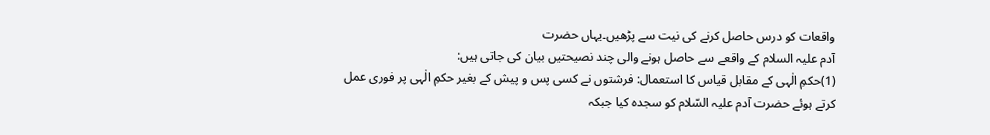واقعات کو درس حاصل کرنے کی نیت سے پڑھیں۔یہاں حضرت
آدم علیہ السلام کے واقعے سے حاصل ہونے والی چند نصیحتیں بیان کی جاتی ہیں:
(1)حکمِ الٰہی کے مقابل قیاس کا استعمال: فرشتوں نے کسی پس و پیش کے بغیر حکمِ الٰہی پر فوری عمل
کرتے ہوئے حضرت آدم علیہ السّلام کو سجده کیا جبکہ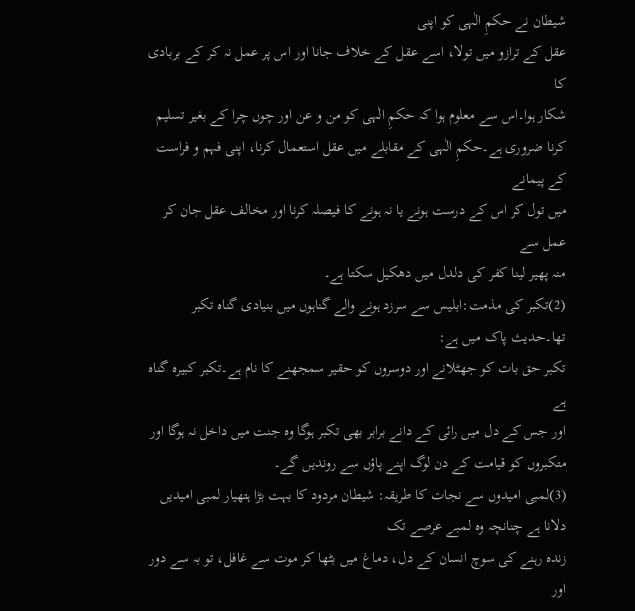شیطان نے حکمِ الٰہی کو اپنی
عقل کے ترازو میں تولا، اسے عقل کے خلاف جانا اور اس پر عمل نہ کر کے بربادی کا
شکار ہوا۔اس سے معلوم ہوا کہ حکمِ الٰہی کو من و عن اور چوں چرا کے بغیر تسلیم
کرنا ضروری ہے۔حکمِ الٰہی کے مقابلے میں عقل استعمال کرنا، اپنی فہم و فراست کے پیمانے
میں تول کر اس کے درست ہونے يا نہ ہونے کا فیصلہ کرنا اور مخالف عقل جان کر عمل سے
منہ پھیر لینا کفر کی دلدل میں دھکیل سکتا ہے۔
(2)تکبر کی مذمت:ابلیس سے سرزد ہونے والے گناہوں میں بنیادی گناه تکبر تھا۔حديث پاک میں ہے:
تکبر حق بات کو جھٹلانے اور دوسروں کو حقیر سمجھنے کا نام ہے۔تکبر کبیرہ گناہ ہے
اور جس کے دل میں رائی کے دانے برابر بھی تکبر ہوگا وہ جنت میں داخل نہ ہوگا اور
متکبروں کو قیامت کے دن لوگ اپنے پاؤں سے روندیں گے۔
(3)لمبی امیدوں سے نجات کا طریقہ: شیطان مردود کا بہت بڑا ہتھیار لمبی امیدیں دلانا ہے چنانچہ وہ لمبے عرصے تک
زندہ رہنے کی سوچ انسان کے دل، دماغ میں بٹھا کر موت سے غافل، تو بہ سے دور اور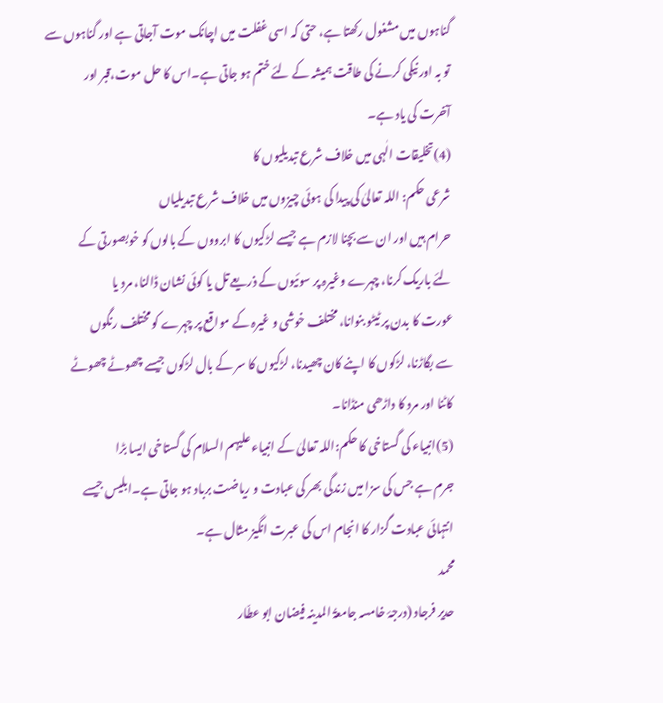گناہوں میں مشغول رکھتا ہے، حتی کہ اسی غفلت میں اچانک موت آجاتی ہے اور گناہوں سے
تو بہ اور نیکی کرنے کی طاقت ہمیشہ کے لئے ختم ہو جاتی ہے۔اس کا حل موت،قبر اور
آخرت کی یاد ہے۔
(4)تخلیقات الٰہی میں خلاف شرع تبدیلیوں کا
شرعی حکم: اللہ تعالیٰ کی پیدا کی ہوئی چیزوں میں خلاف شرع تبدیلیاں
حرام ہیں اور ان سے بچنا لازم ہے جیسے لڑکیوں کا ابرووں کے بالوں کو خوبصورتی کے
لئے باریک کرنا، چہرے وغیرہ پر سوئیوں کے ذریعے تل یا کوئی نشان ڈالنا، مرد یا
عورت کا بدن پر ٹیٹو بنوانا، مختلف خوشی و غیرہ کے مواقع پر چہرے کو مختلف رنگوں
سے بگاڑنا، لڑکوں کا اپنے کان چھیدنا، لڑکیوں کا سر کے بال لڑکوں جیسے چھوٹے چھوٹے
کاٹنا اور مرد کا داڑھی منڈانا۔
(5)انبیاء کی گستاخی کا حکم:اللہ تعالیٰ کے انبیاء علیہم السلام کی گستاخی ایسا بڑا
جرم ہے جس کی سزا میں زندگی بھر کی عبادت و ریاضت برباد ہو جاتی ہے۔ابلیس جیسے
انتہائی عبادت گزار کا انجام اس کی عبرت انگیز مثال ہے۔
محمد
حدیر فرجاد (درجۂ خامسہ جامعۃُ المدينہ فيضان ابو عطّار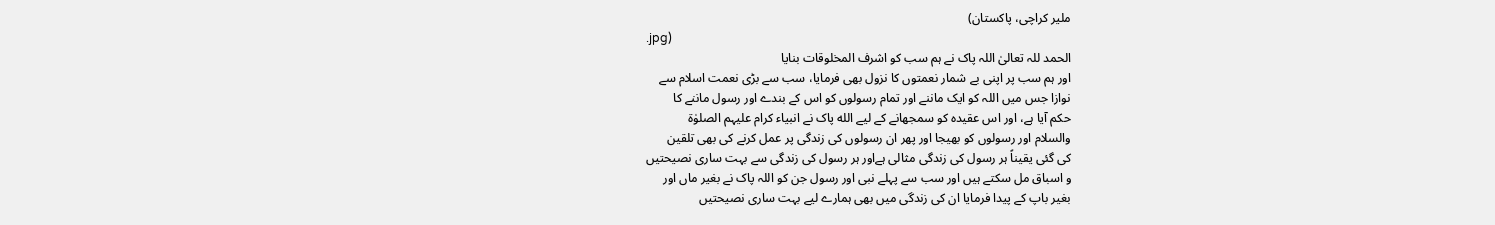ملير كراچی، پاکستان)
.jpg)
الحمد للہ تعالیٰ اللہ پاک نے ہم سب کو اشرف المخلوقات بنایا
اور ہم سب پر اپنی بے شمار نعمتوں کا نزول بھی فرمایا، سب سے بڑی نعمت اسلام سے
نوازا جس میں اللہ کو ایک ماننے اور تمام رسولوں کو اس کے بندے اور رسول ماننے کا
حکم آیا ہے، اور اس عقیدہ کو سمجھانے کے لیے الله پاک نے انبیاء کرام علیہم الصلوٰۃ
والسلام اور رسولوں کو بھیجا اور پھر ان رسولوں کی زندگی پر عمل کرنے کی بھی تلقین
کی گئی یقیناً ہر رسول کی زندگی مثالی ہےاور ہر رسول کی زندگی سے بہت ساری نصیحتیں
و اسباق مل سکتے ہیں اور سب سے پہلے نبی اور رسول جن کو اللہ پاک نے بغیر ماں اور
بغیر باپ کے پیدا فرمایا ان کی زندگی میں بھی ہمارے لیے بہت ساری نصیحتیں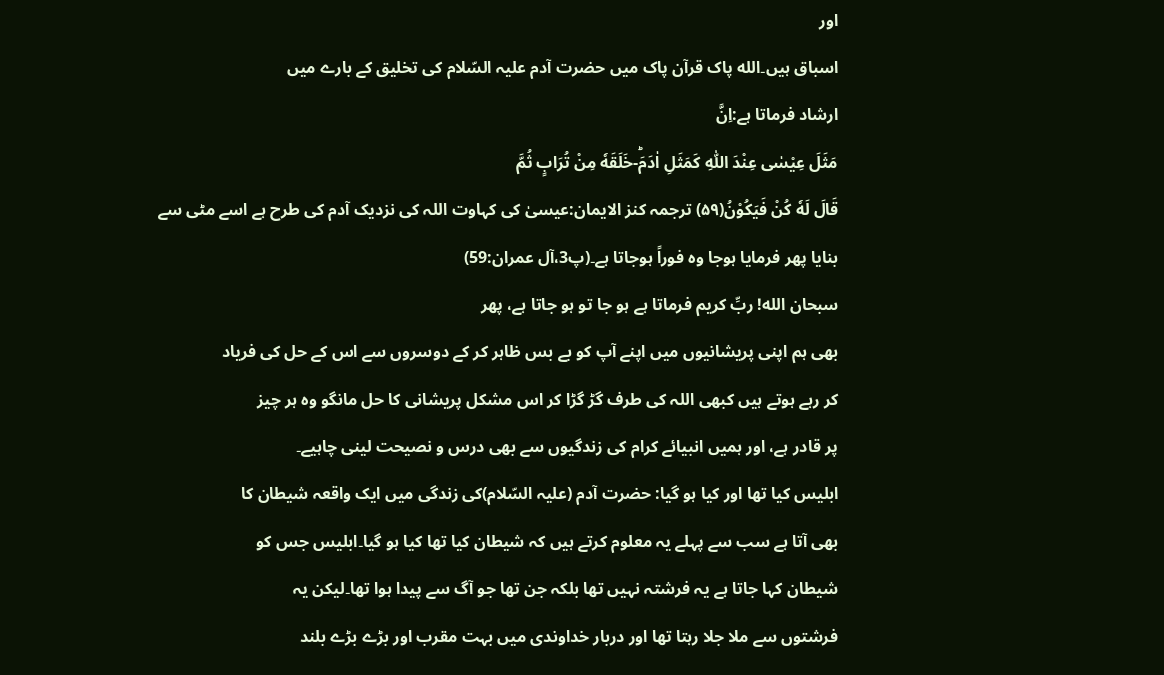اور
اسباق ہیں۔الله پاک قرآن پاک میں حضرت آدم علیہ السّلام کی تخلیق کے بارے میں
ارشاد فرماتا ہے:اِنَّ
مَثَلَ عِیْسٰى عِنْدَ اللّٰهِ كَمَثَلِ اٰدَمَؕ-خَلَقَهٗ مِنْ تُرَابٍ ثُمَّ
قَالَ لَهٗ كُنْ فَیَكُوْنُ(۵۹) ترجمہ کنز الایمان:عیسیٰ کی کہاوت اللہ کی نزدیک آدم کی طرح ہے اسے مٹی سے
بنایا پھر فرمایا ہوجا وہ فوراً ہوجاتا ہے۔(پ3،آل عمران:59)
سبحان الله! ربِّ کریم فرماتا ہے ہو جا تو ہو جاتا ہے، پھر
بھی ہم اپنی پریشانیوں میں اپنے آپ کو بے بس ظاہر کر کے دوسروں سے اس کے حل کی فریاد
کر رہے ہوتے ہیں کبھی اللہ کی طرف گڑ گڑا کر اس مشکل پریشانی کا حل مانگو وہ ہر چیز
پر قادر ہے، اور ہمیں انبیائے کرام کی زندگیوں سے بھی درس و نصیحت لینی چاہیے۔
ابلیس کیا تھا اور کیا ہو گیا: حضرت آدم (علیہ السّلام)کی زندگی میں ایک واقعہ شیطان کا
بھی آتا ہے سب سے پہلے یہ معلوم کرتے ہیں کہ شیطان کیا تھا کیا ہو گیا۔ابلیس جس کو
شیطان کہا جاتا ہے یہ فرشتہ نہیں تھا بلکہ جن تھا جو آگ سے پیدا ہوا تھا۔لیکن یہ
فرشتوں سے ملا جلا رہتا تھا اور دربار خداوندی میں بہت مقرب اور بڑے بڑے بلند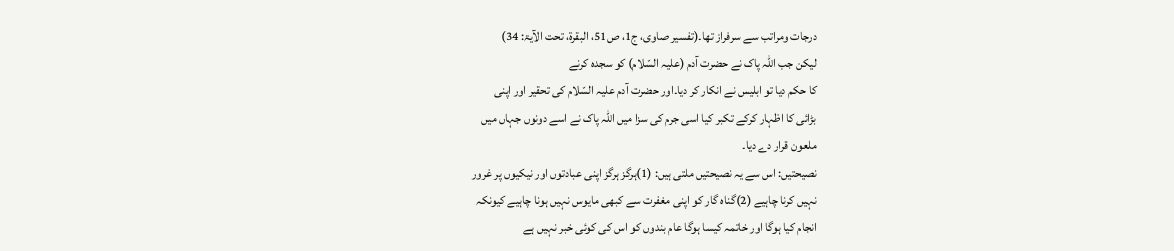درجات ومراتب سے سرفراز تھا۔(تفسیر صاوی، ج1، ص51، البقرة، تحت الآیۃ: 34)
لیکن جب اللہ پاک نے حضرت آدم (علیہ السّلام) کو سجدہ کرنے
کا حکم دیا تو ابلیس نے انکار کر دیا۔اور حضرت آدم علیہ السّلام کی تحقیر اور اپنی
بڑائی کا اظہار کرکے تکبر کیا اسی جرم کی سزا میں اللہ پاک نے اسے دونوں جہاں میں
ملعون قرار دے دیا۔
نصیحتیں: اس سے یہ نصیحتیں ملتی ہیں: (1)ہرگز ہرگز اپنی عبادتوں اور نیکیوں پر غرور
نہیں کرنا چاہیے (2)گناہ گار کو اپنی مغفرت سے کبھی مایوس نہیں ہونا چاہیے کیونکہ
انجام کیا ہوگا اور خاتمہ کیسا ہوگا عام بندوں کو اس کی کوئی خبر نہیں ہے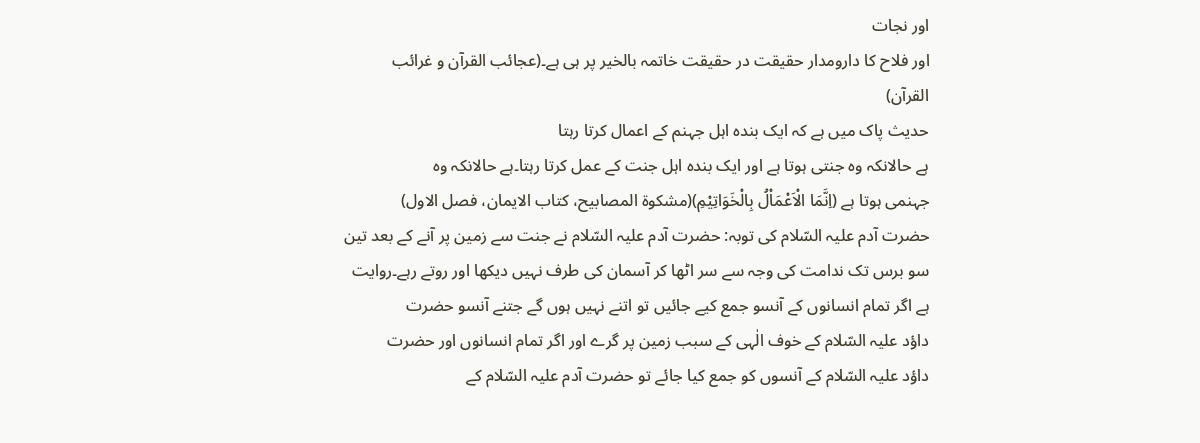اور نجات
اور فلاح کا دارومدار حقیقت در حقیقت خاتمہ بالخیر پر ہی ہے۔(عجائب القرآن و غرائب
القرآن)
حدیث پاک میں ہے کہ ایک بندہ اہل جہنم کے اعمال کرتا رہتا
ہے حالانکہ وہ جنتی ہوتا ہے اور ایک بندہ اہل جنت کے عمل کرتا رہتا۔ہے حالانکہ وہ
جہنمی ہوتا ہے (اِنَّمَا الْاَعْمَاْلُ بِالْخَوَاتِيْمِ)(مشكوة المصابيح، كتاب الايمان، فصل الاول)
حضرت آدم علیہ السّلام کی توبہ: حضرت آدم علیہ السّلام نے جنت سے زمین پر آنے کے بعد تین
سو برس تک ندامت کی وجہ سے سر اٹھا کر آسمان کی طرف نہیں دیکھا اور روتے رہے۔روایت
ہے اگر تمام انسانوں کے آنسو جمع کیے جائیں تو اتنے نہیں ہوں گے جتنے آنسو حضرت
داؤد علیہ السّلام کے خوف الٰہی کے سبب زمین پر گرے اور اگر تمام انسانوں اور حضرت
داؤد علیہ السّلام کے آنسوں کو جمع کیا جائے تو حضرت آدم علیہ السّلام کے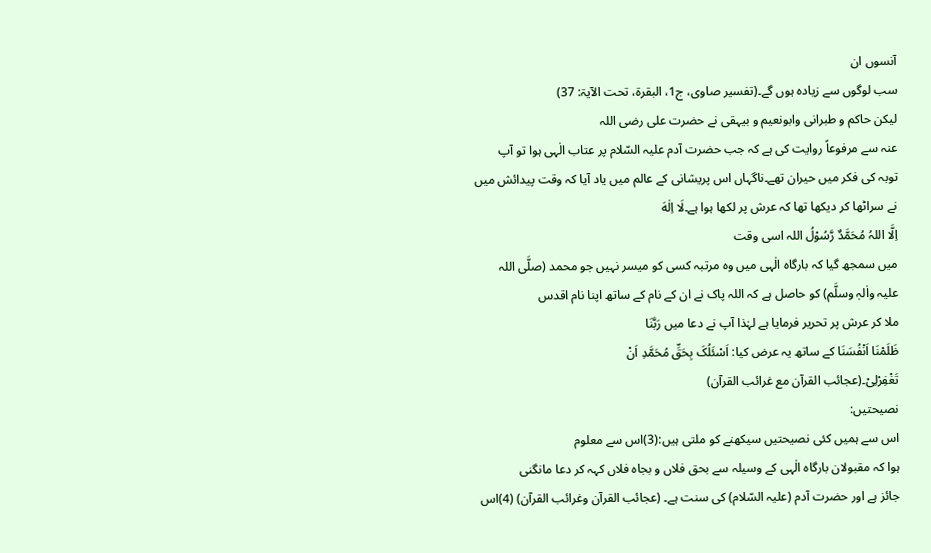آنسوں ان
سب لوگوں سے زیادہ ہوں گے۔(تفسیر صاوی، ج1، البقرۃ، تحت الآیۃ: 37)
لیکن حاکم و طبرانی وابونعیم و بیہقی نے حضرت علی رضی اللہ
عنہ سے مرفوعاً روایت کی ہے کہ جب حضرت آدم علیہ السّلام پر عتاب الٰہی ہوا تو آپ
توبہ کی فکر میں حیران تھے۔ناگہاں اس پریشانی کے عالم میں یاد آیا کہ وقت پیدائش میں
نے سراٹھا کر دیکھا تھا کہ عرش پر لکھا ہوا ہے۔لَا اِلٰهَ
اِلَّا اللہُ مُحَمَّدٌ رَّسُوْلُ اللہ اسی وقت
میں سمجھ گیا کہ بارگاہ الٰہی میں وہ مرتبہ کسی کو میسر نہیں جو محمد (صلَّی اللہ
علیہ واٰلہٖ وسلَّم) کو حاصل ہے کہ اللہ پاک نے ان کے نام کے ساتھ اپنا نام اقدس
ملا کر عرش پر تحریر فرمایا ہے لہٰذا آپ نے دعا میں رَبَّنَا
ظَلَمْنَا اَنْفُسَنَا کے ساتھ یہ عرض کیا: اَسْئَلُکَ بِحَقِّ مُحَمَّدِ اَنْ
تَغْفِرْلِیْ۔(عجائب القرآن مع غرائب القرآن)
نصیحتیں:
اس سے ہمیں کئی نصیحتیں سیکھنے کو ملتی ہیں:(3)اس سے معلوم
ہوا کہ مقبولان بارگاہ الٰہی کے وسیلہ سے بحق فلاں و بجاہ فلاں کہہ کر دعا مانگنی
جائز ہے اور حضرت آدم (علیہ السّلام) کی سنت ہے۔ (عجائب القرآن وغرائب القرآن) (4)اس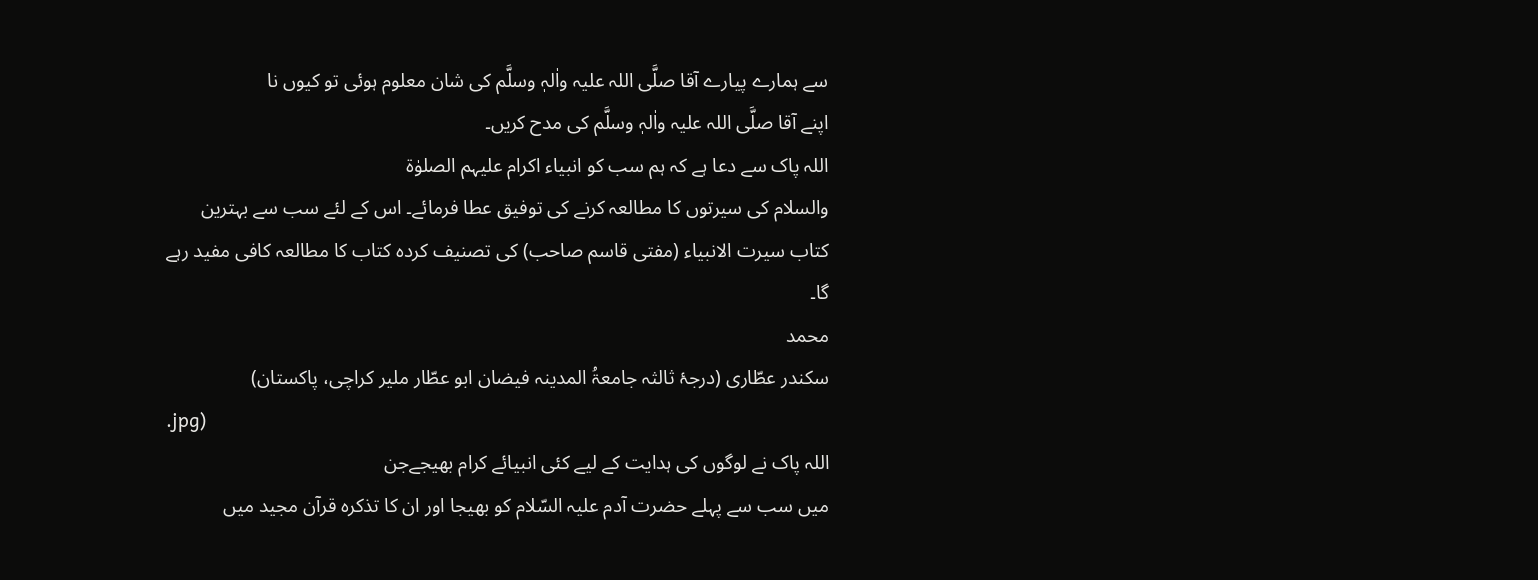سے ہمارے پیارے آقا صلَّی اللہ علیہ واٰلہٖ وسلَّم کی شان معلوم ہوئی تو کیوں نا
اپنے آقا صلَّی اللہ علیہ واٰلہٖ وسلَّم کی مدح کریں۔
اللہ پاک سے دعا ہے کہ ہم سب کو انبیاء اکرام علیہم الصلوٰة
والسلام کی سیرتوں کا مطالعہ کرنے کی توفیق عطا فرمائے۔ اس کے لئے سب سے بہترین
کتاب سیرت الانبیاء (مفتی قاسم صاحب) کی تصنیف کردہ کتاب کا مطالعہ کافی مفید رہے
گا۔
محمد
سکندر عطّاری (درجۂ ثالثہ جامعۃُ المدينہ فيضان ابو عطّار ملير كراچی، پاکستان)
.jpg)
اللہ پاک نے لوگوں کی ہدایت کے لیے کئی انبیائے کرام بھیجےجن
میں سب سے پہلے حضرت آدم علیہ السّلام کو بھیجا اور ان کا تذکرہ قرآن مجید میں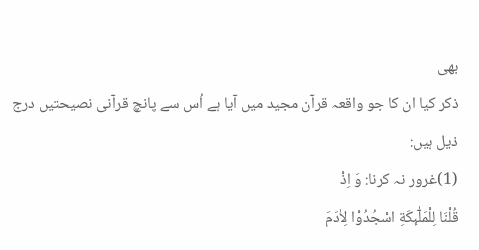بھی
ذکر کیا ان کا جو واقعہ قرآن مجید میں آیا ہے اُس سے پانچ قرآنی نصیحتیں درج ذیل ہیں:
(1)غرور نہ کرنا: وَ اِذْ
قُلْنَا لِلْمَلٰٓىٕكَةِ اسْجُدُوْا لِاٰدَمَ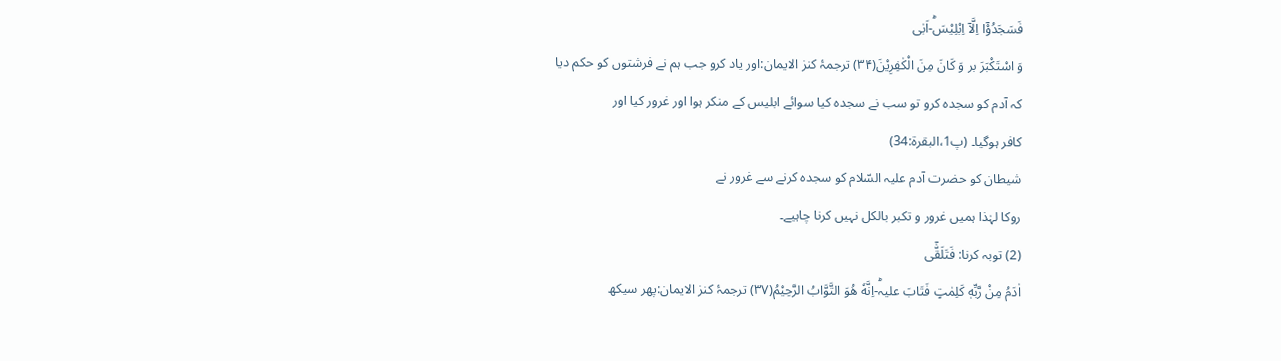فَسَجَدُوْۤا اِلَّاۤ اِبْلِیْسَؕ-اَبٰى
وَ اسْتَكْبَرَ بر وَ كَانَ مِنَ الْكٰفِرِیْنَ(۳۴) ترجمۂ کنز الایمان:اور یاد کرو جب ہم نے فرشتوں کو حکم دیا
کہ آدم کو سجدہ کرو تو سب نے سجدہ کیا سوائے ابلیس کے منکر ہوا اور غرور کیا اور
کافر ہوگیا۔ (پ1،البقرۃ:34)
شیطان کو حضرت آدم علیہ السّلام کو سجدہ کرنے سے غرور نے
روکا لہٰذا ہمیں غرور و تکبر بالکل نہیں کرنا چاہیے۔
(2) توبہ کرنا: فَتَلَقّٰۤى
اٰدَمُ مِنْ رَّبِّهٖ كَلِمٰتٍ فَتَابَ علیہؕ-اِنَّهٗ هُوَ التَّوَّابُ الرَّحِیْمُ(۳۷) ترجمۂ کنز الایمان:پھر سیکھ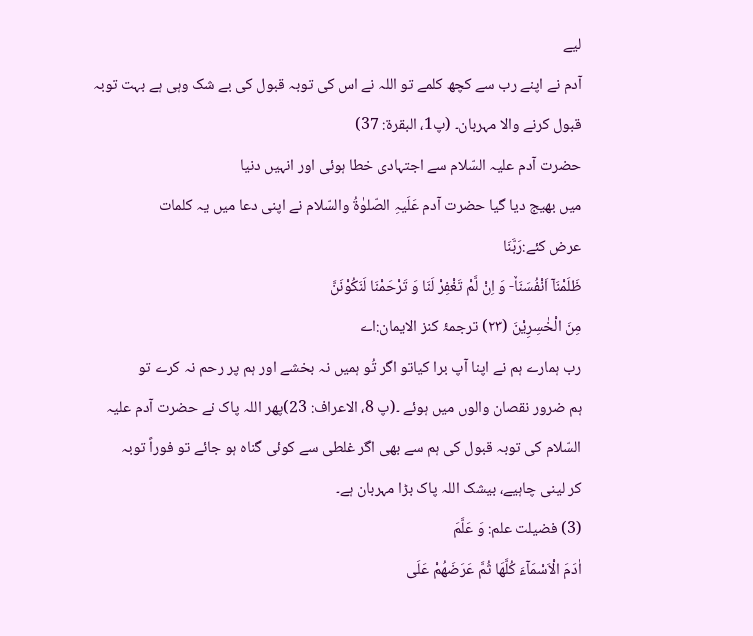لیے
آدم نے اپنے رب سے کچھ کلمے تو اللہ نے اس کی توبہ قبول کی بے شک وہی ہے بہت توبہ
قبول کرنے والا مہربان۔ (پ1، البقرۃ: 37)
حضرت آدم علیہ السّلام سے اجتہادی خطا ہوئی اور انہیں دنیا
میں بھیج دیا گیا حضرت آدم عَلَیہِ الصّلوٰۃُ والسّلام نے اپنی دعا میں یہ کلمات
عرض کئے:رَبَّنَا
ظَلَمْنَاۤ اَنْفُسَنَاٚ- وَ اِنْ لَّمْ تَغْفِرْ لَنَا وَ تَرْحَمْنَا لَنَكُوْنَنَّ
مِنَ الْخٰسِرِیْنَ (۲۳) ترجمۂ کنز الایمان:اے
رب ہمارے ہم نے اپنا آپ برا کیاتو اگر تُو ہمیں نہ بخشے اور ہم پر رحم نہ کرے تو
ہم ضرور نقصان والوں میں ہوئے ۔(پ 8، الاعراف: 23)پھر اللہ پاک نے حضرت آدم علیہ
السّلام کی توبہ قبول کی ہم سے بھی اگر غلطی سے کوئی گناہ ہو جائے تو فوراً توبہ
کر لینی چاہیے، بیشک اللہ پاک بڑا مہربان ہے۔
(3) فضیلت علم: وَ عَلَّمَ
اٰدَمَ الْاَسْمَآءَ كُلَّهَا ثُمَّ عَرَضَهُمْ عَلَى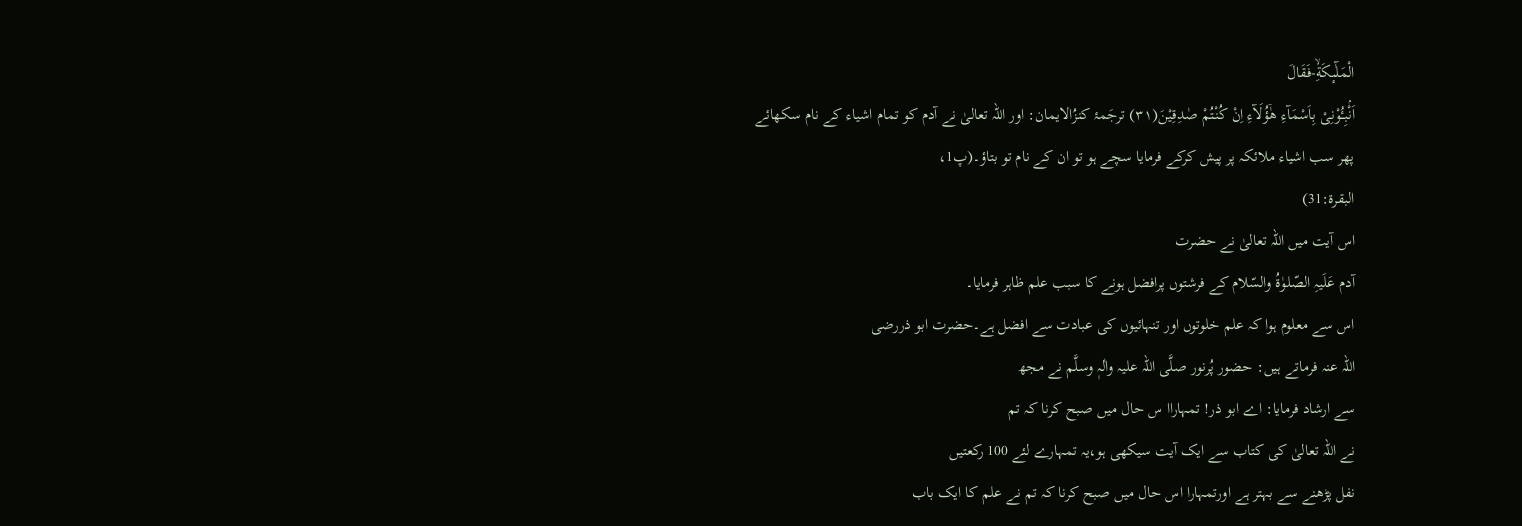الْمَلٰٓىٕكَةِۙ-فَقَالَ
اَنْۢبِـُٔوْنِیْ بِاَسْمَآءِ هٰۤؤُلَآءِ اِنْ كُنْتُمْ صٰدِقِیْنَ(۳۱) ترجَمۂ کنزُالایمان: اور اللہ تعالیٰ نے آدم کو تمام اشیاء کے نام سکھائے
پھر سب اشیاء ملائکہ پر پیش کرکے فرمایا سچے ہو تو ان کے نام تو بتاؤ۔(پ1،
البقرۃ:31)
اس آیت میں اللہ تعالیٰ نے حضرت
آدم عَلَیہِ الصّلوٰۃُ والسّلام کے فرشتوں پرافضل ہونے کا سبب علم ظاہر فرمایا۔
اس سے معلوم ہوا کہ علم خلوتوں اور تنہائیوں کی عبادت سے افضل ہے۔حضرت ابو ذررضی
اللہ عنہ فرماتے ہیں: حضور پُرنور صلَّی اللہ علیہ واٰلہٖ وسلَّم نے مجھ
سے ارشاد فرمایا: اے ابو ذر! تمہاراا س حال میں صبح کرنا کہ تم
نے اللہ تعالیٰ کی کتاب سے ایک آیت سیکھی ہو،یہ تمہارے لئے 100 رکعتیں
نفل پڑھنے سے بہتر ہے اورتمہارا اس حال میں صبح کرنا کہ تم نے علم کا ایک باب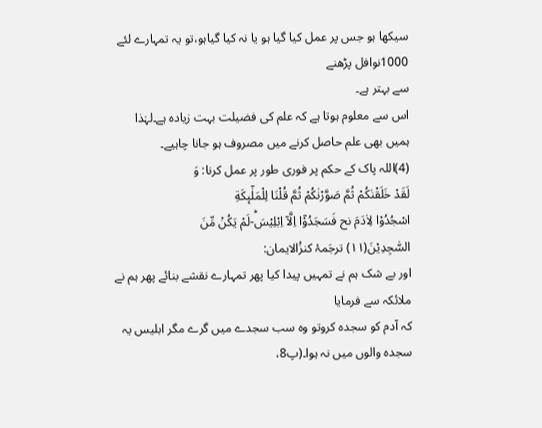سیکھا ہو جس پر عمل کیا گیا ہو یا نہ کیا گیاہو،تو یہ تمہارے لئے 1000نوافل پڑھنے
سے بہتر ہے۔
اس سے معلوم ہوتا ہے کہ علم کی فضیلت بہت زیادہ ہے۔لہٰذا
ہمیں بھی علم حاصل کرنے میں مصروف ہو جانا چاہیے۔
(4)اللہ پاک کے حکم پر فوری طور پر عمل کرنا: وَ
لَقَدْ خَلَقْنٰكُمْ ثُمَّ صَوَّرْنٰكُمْ ثُمَّ قُلْنَا لِلْمَلٰٓىٕكَةِ
اسْجُدُوْا لِاٰدَمَ نح فَسَجَدُوْۤا اِلَّاۤ اِبْلِیْسَؕ-لَمْ یَكُنْ مِّنَ
السّٰجِدِیْنَ(۱۱) ترجَمۂ کنزُالایمان:
اور بے شک ہم نے تمہیں پیدا کیا پھر تمہارے نقشے بنائے پھر ہم نے ملائکہ سے فرمایا
کہ آدم کو سجدہ کروتو وہ سب سجدے میں گرے مگر ابلیس یہ سجدہ والوں میں نہ ہوا۔(پ8،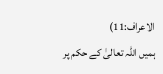الاعراف:11)
ہمیں اللہ تعالیٰ کے حکم پر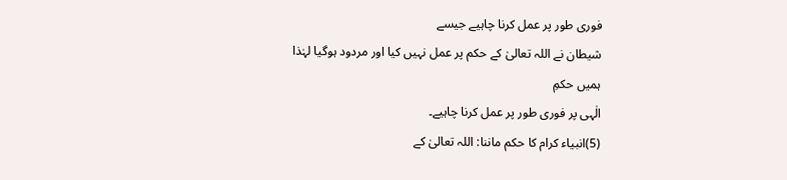فوری طور پر عمل کرنا چاہیے جیسے
شیطان نے اللہ تعالیٰ کے حکم پر عمل نہیں کیا اور مردود ہوگیا لہٰذا ہمیں حکمِ
الٰہی پر فوری طور پر عمل کرنا چاہیے۔
(5)انبیاء کرام کا حکم ماننا: اللہ تعالیٰ کے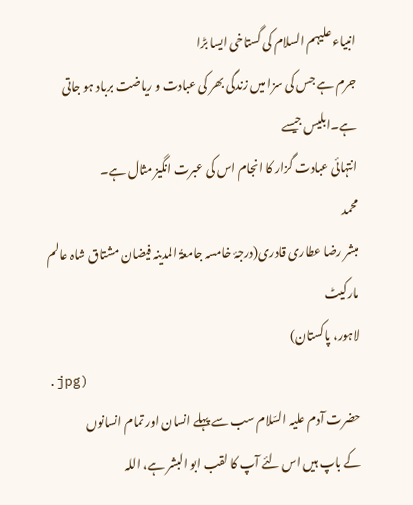انبیاء علیہم السلام کی گستاخی ایسا بڑا
جرم ہے جس کی سزا میں زندگی بھر کی عبادت و ریاضت برباد ہو جاتی ہے۔ابلیس جیسے
انتہائی عبادت گزار کا انجام اس کی عبرت انگیز مثال ہے۔
محمد
مبشر رضا عطاری قادری(درجۂ خامسہ جامعۃُ المدینہ فیضان مشتاق شاہ عالم مارکیٹ
لاہور، پاکستان)
.jpg)
حضرت آدم علیہ السّلام سب سے پہلے انسان اور تمام انسانوں
کے باپ ہیں اس لئے آپ کا لقب ابو البشر ہے، اللہ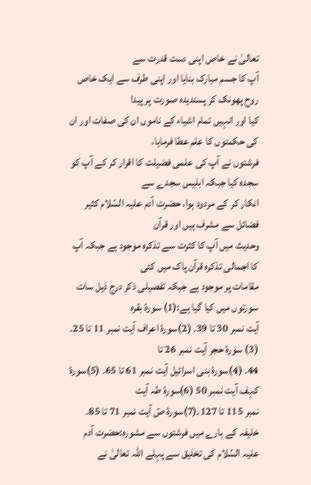تعالیٰ نے خاص اپنی دست قدرت سے
آپ کا جسم مبارک بنایا اور اپنی طرف سے ایک خاص روح پھونک کر پسندیدہ صورت پر پیدا
کیا اور انہیں تمام اشیاء کے ناموں ان کی صفات اور ان کی حکمتوں کا علم عطا فرمایا،
فرشتوں نے آپ کی علمی فضیلت کا اقرار کر کے آپ کو سجدہ کیا جبکہ ابلیس سجدے سے
انکار کر کے مردود ہوا، حضرت آدم علیہ السّلام کثیر فضائل سے مشرف ہیں اور قرآن
وحدیث میں آپ کا کثرت سے تذکرہ موجود ہے جبکہ آپ کا اجمالی تذکرہ قرآن پاک میں کئی
مقامات پر موجود ہے جبکہ تفصیلی ذکر درج ذیل سات سورتوں میں کیا گیا ہے:(1) سورۂ بقرہ
آیت نمبر 30 تا 39۔ (2)سورۂ اعراف آیت نمبر 11 تا 25۔ (3) سورۂ حجر آیت نمبر 26 تا
44۔ (4)سورۂ بنی اسرائیل آیت نمبر 61 تا 65۔ (5)سورۂ کہف آیت نمبر 50 (6)سورۂ طہ آیت
نمبر 115 تا 127۔(7)سورۂ صٓ آیت نمبر 71 تا 85۔
خلیفہ کے بارے میں فرشتوں سے مشورہ:حضرت آدم علیہ السّلام کی تخلیق سے پہلے اللہ تعالیٰ نے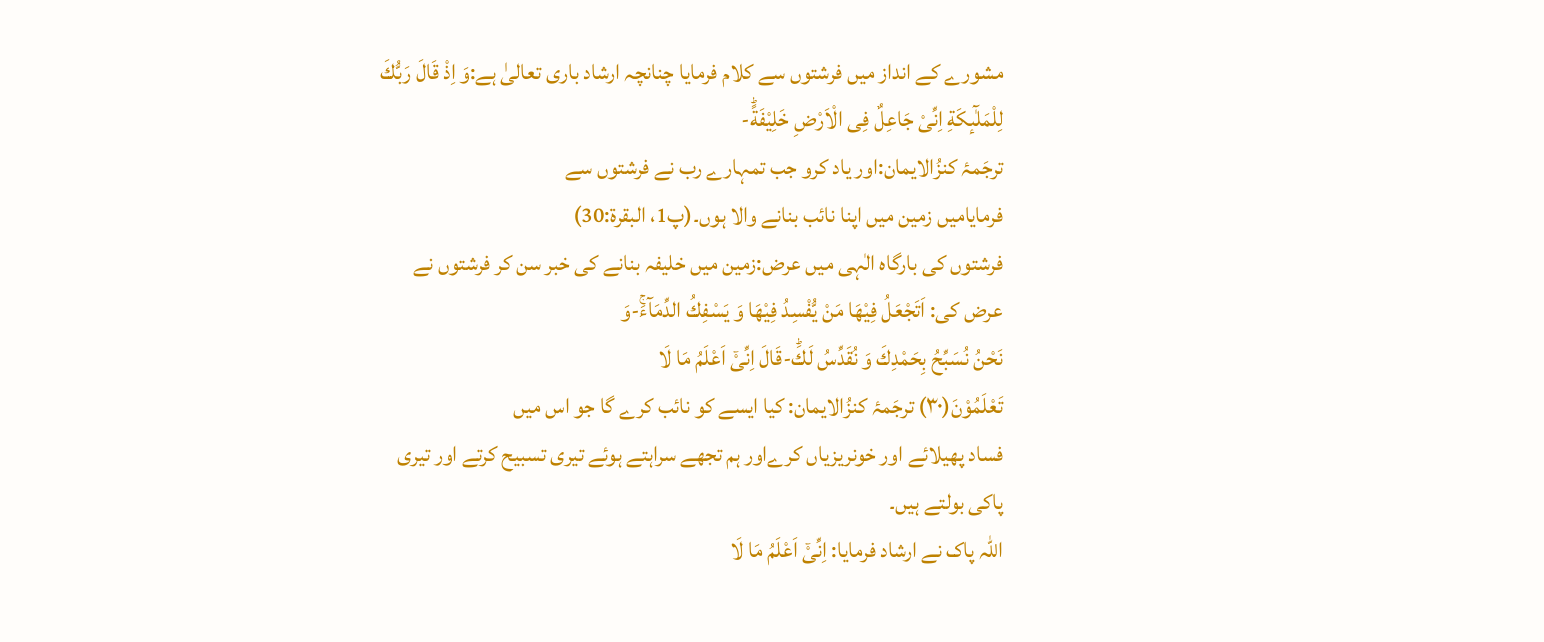مشورے کے انداز میں فرشتوں سے کلام فرمایا چنانچہ ارشاد باری تعالیٰ ہے:وَ اِذْ قَالَ رَبُّكَ لِلْمَلٰٓىٕكَةِ اِنِّیْ جَاعِلٌ فِی الْاَرْضِ خَلِیْفَةًؕ-
ترجَمۂ کنزُالایمان:اور یاد کرو جب تمہارے رب نے فرشتوں سے
فرمایامیں زمین میں اپنا نائب بنانے والا ہوں۔(پ1، البقرۃ:30)
فرشتوں کی بارگاہ الٰہی میں عرض:زمین میں خلیفہ بنانے کی خبر سن کر فرشتوں نے عرض کی: اَتَجْعَلُ فِیْهَا مَنْ یُّفْسِدُ فِیْهَا وَ یَسْفِكُ الدِّمَآءَۚ-وَ
نَحْنُ نُسَبِّحُ بِحَمْدِكَ وَ نُقَدِّسُ لَكَؕ-قَالَ اِنِّیْۤ اَعْلَمُ مَا لَا
تَعْلَمُوْنَ(۳۰) ترجَمۂ کنزُالایمان: کیا ایسے کو نائب کرے گا جو اس میں
فساد پھیلائے اور خونریزیاں کرےاور ہم تجھے سراہتے ہوئے تیری تسبیح کرتے اور تیری
پاکی بولتے ہیں۔
اللہ پاک نے ارشاد فرمایا: اِنِّیْۤ اَعْلَمُ مَا لَا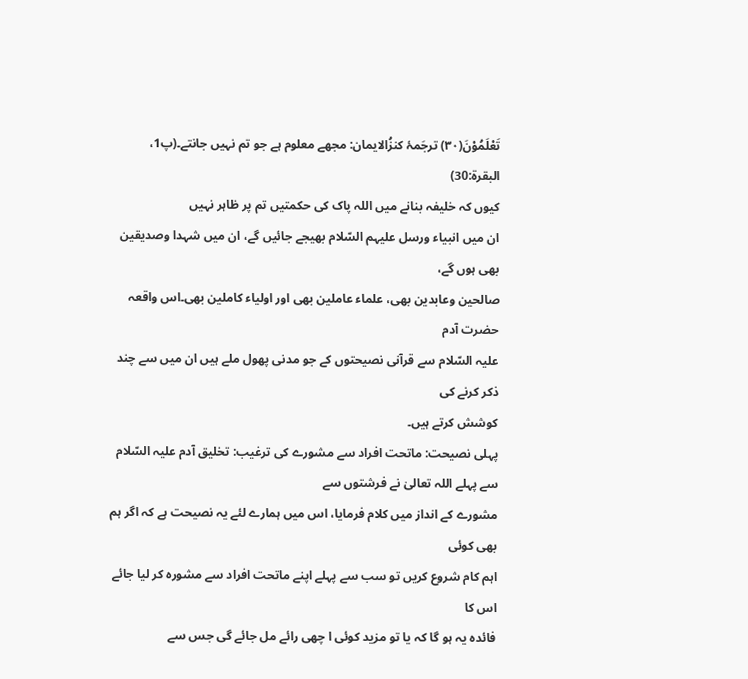تَعْلَمُوْنَ(۳۰) ترجَمۂ کنزُالایمان: مجھے معلوم ہے جو تم نہیں جانتے۔(پ1، البقرۃ:30)
کیوں کہ خلیفہ بنانے میں اللہ پاک کی حکمتیں تم پر ظاہر نہیں
ان میں انبیاء ورسل علیہم السّلام بھیجے جائیں گے، ان میں شہدا وصدیقین بھی ہوں گے،
صالحین وعابدین بھی، علماء عاملین بھی اور اولیاء کاملین بھی۔اس واقعہ حضرت آدم
علیہ السّلام سے قرآنی نصیحتوں کے جو مدنی پھول ملے ہیں ان میں سے چند ذکر کرنے کی
کوشش کرتے ہیں۔
پہلی نصیحت: ماتحت افراد سے مشورے کی ترغیب: تخلیق آدم علیہ السّلام سے پہلے اللہ تعالیٰ نے فرشتوں سے
مشورے کے انداز میں کلام فرمایا، اس میں ہمارے لئے یہ نصیحت ہے کہ اگر ہم بھی کوئی
اہم کام شروع کریں تو سب سے پہلے اپنے ماتحت افراد سے مشورہ کر لیا جائے اس کا
فائدہ یہ ہو گا کہ یا تو مزید کوئی ا چھی رائے مل جائے گی جس سے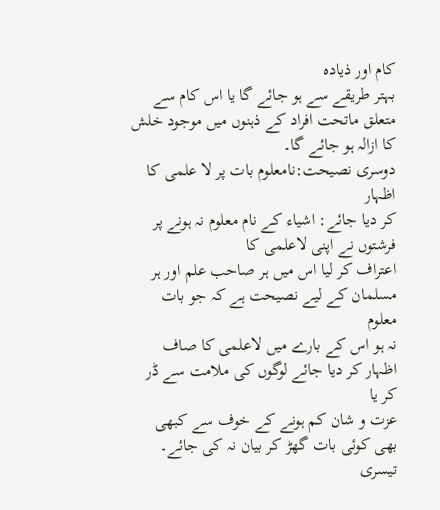کام اور ذیادہ
بہتر طریقے سے ہو جائے گا یا اس کام سے متعلق ماتحت افراد کے ذہنوں میں موجود خلش
کا ازالہ ہو جائے گا۔
دوسری نصیحت:نامعلوم بات پر لا علمی کا اظہار
کر دیا جائے: اشیاء کے نام معلوم نہ ہونے پر فرشتوں نے اپنی لاعلمی کا
اعتراف کر لیا اس میں ہر صاحب علم اور ہر مسلمان کے لیے نصیحت ہے کہ جو بات معلوم
نہ ہو اس کے بارے میں لاعلمی کا صاف اظہار کر دیا جائے لوگوں کی ملامت سے ڈر کر یا
عزت و شان کم ہونے کے خوف سے کبھی بھی کوئی بات گھڑ کر بیان نہ کی جائے۔
تیسری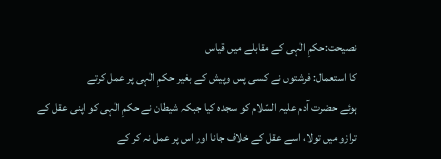نصیحت:حکمِ الٰہی کے مقابلے میں قیاس
کا استعمال: فرشتوں نے کسی پس وپیش کے بغیر حکمِ الٰہی پر عمل کرتے
ہوئے حضرت آدم علیہ السّلام کو سجدہ کیا جبکہ شیطان نے حکمِ الٰہی کو اپنی عقل کے
ترازو میں تولا، اسے عقل کے خلاف جانا اور اس پر عمل نہ کر کے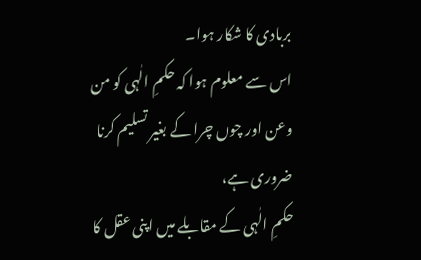بربادی کا شکار ہوا۔
اس سے معلوم ہوا کہ حکمِ الٰہی کو من وعن اور چوں چرا کے بغیر تسلیم کرنا ضروری ہے،
حکمِ الٰہی کے مقابلے میں اپنی عقل کا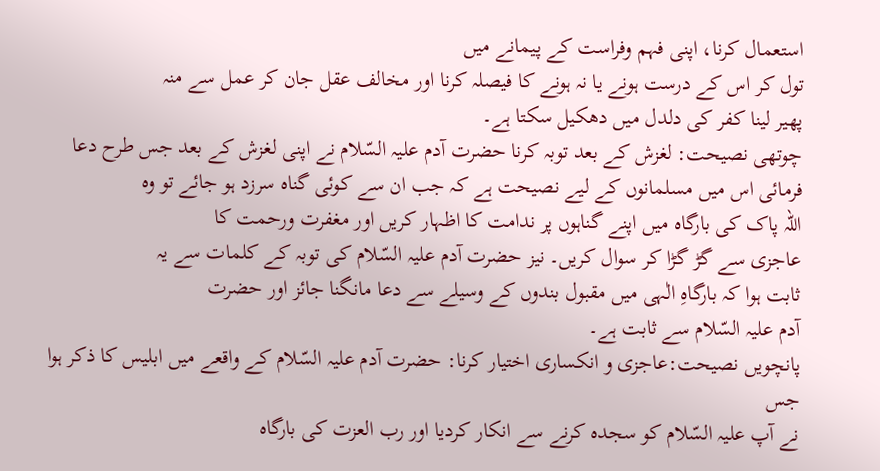استعمال کرنا، اپنی فہم وفراست کے پیمانے میں
تول کر اس کے درست ہونے یا نہ ہونے کا فیصلہ کرنا اور مخالف عقل جان کر عمل سے منہ
پھیر لینا کفر کی دلدل میں دھکیل سکتا ہے۔
چوتھی نصیحت: لغزش کے بعد توبہ کرنا حضرت آدم علیہ السّلام نے اپنی لغزش کے بعد جس طرح دعا
فرمائی اس میں مسلمانوں کے لیے نصیحت ہے کہ جب ان سے کوئی گناہ سرزد ہو جائے تو وہ
اللہ پاک کی بارگاہ میں اپنے گناہوں پر ندامت کا اظہار کریں اور مغفرت ورحمت کا
عاجزی سے گڑ گڑا کر سوال کریں۔ نیز حضرت آدم علیہ السّلام کی توبہ کے کلمات سے یہ
ثابت ہوا کہ بارگاہِ الٰہی میں مقبول بندوں کے وسیلے سے دعا مانگنا جائز اور حضرت
آدم علیہ السّلام سے ثابت ہے۔
پانچویں نصیحت:عاجزی و انکساری اختیار کرنا: حضرت آدم علیہ السّلام کے واقعے میں ابلیس کا ذکر ہوا جس
نے آپ علیہ السّلام کو سجدہ کرنے سے انکار کردیا اور رب العزت کی بارگاہ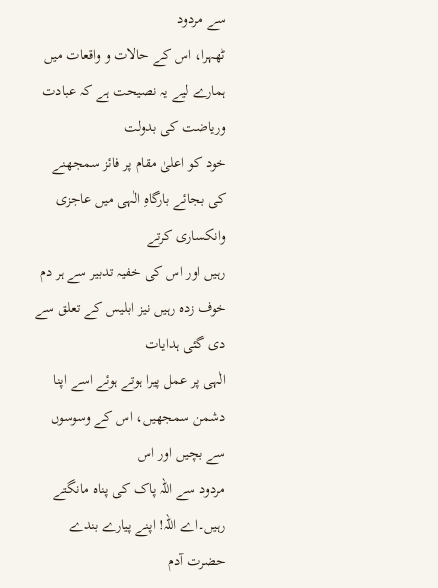سے مردود
ٹھہرا، اس کے حالات و واقعات میں ہمارے لیے یہ نصیحت ہے کہ عبادت وریاضت کی بدولت
خود کو اعلیٰ مقام پر فائز سمجھنے کی بجائے بارگاہِ الٰہی میں عاجزی وانکساری کرتے
رہیں اور اس کی خفیہ تدبیر سے ہر دم خوف زدہ رہیں نیز ابلیس کے تعلق سے دی گئی ہدایات
الٰہی پر عمل پیرا ہوتے ہوئے اسے اپنا دشمن سمجھیں، اس کے وسوسوں سے بچیں اور اس
مردود سے اللہ پاک کی پناہ مانگتے رہیں۔اے اللہ! اپنے پیارے بندے حضرت آدم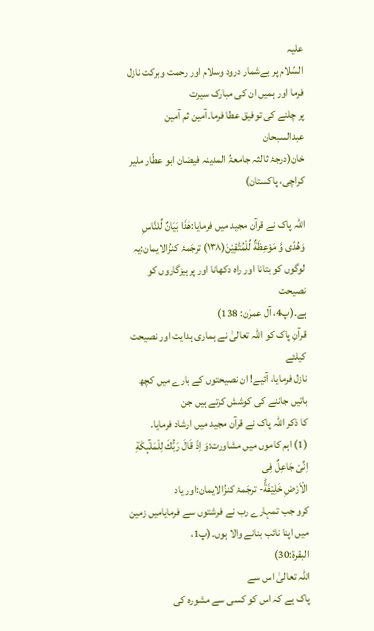علیہ
السّلام پر بےشمار درود وسلام اور رحمت وبرکت نازل فرما اور ہمیں ان کی مبارک سیرت
پر چلنے کی توفیق عطا فرما۔آمین ثم آمین
عبدالسبحان
خان(درجۂ ثالثہ جامعۃُ المدينہ فيضان ابو عطّار ملير كراچی، پاکستان)

اللہ پاک نے قرآن مجید میں فرمایا:هٰذَا بَیَانٌ لِّلنَّاسِ وَهُدًى وَّ مَوْعِظَةٌ لِّلْمُتَّقِیْنَ(۱۳۸) ترجَمۂ کنزُالایمان:یہ لوگوں کو بتانا اور راہ دکھانا اور پرہیزگاروں کو نصیحت
ہے۔(پ4، آل عمرٰن: 138)
قرآنِ پاک کو اللہ تعالیٰ نے ہماری ہدایت اور نصیحت کیلئے
نازل فرمایا، آئیے! ان نصیحتوں کے بارے میں کچھ باتیں جاننے کی کوشش کرتے ہیں جن
کا ذکر اللہ پاک نے قرآن مجید میں ارشاد فرمایا۔
(1) اہم کاموں میں مشاورت:وَ اِذْ قَالَ رَبُّكَ لِلْمَلٰٓىٕكَةِ اِنِّیْ جَاعِلٌ فِی
الْاَرْضِ خَلِیْفَةًؕ- ترجَمۂ کنزُالایمان:اور یاد
کرو جب تمہارے رب نے فرشتوں سے فرمایامیں زمین میں اپنا نائب بنانے والا ہوں۔(پ1،
البقرۃ:30)
اللہ تعالیٰ اس سے
پاک ہے کہ اس کو کسی سے مشورہ کی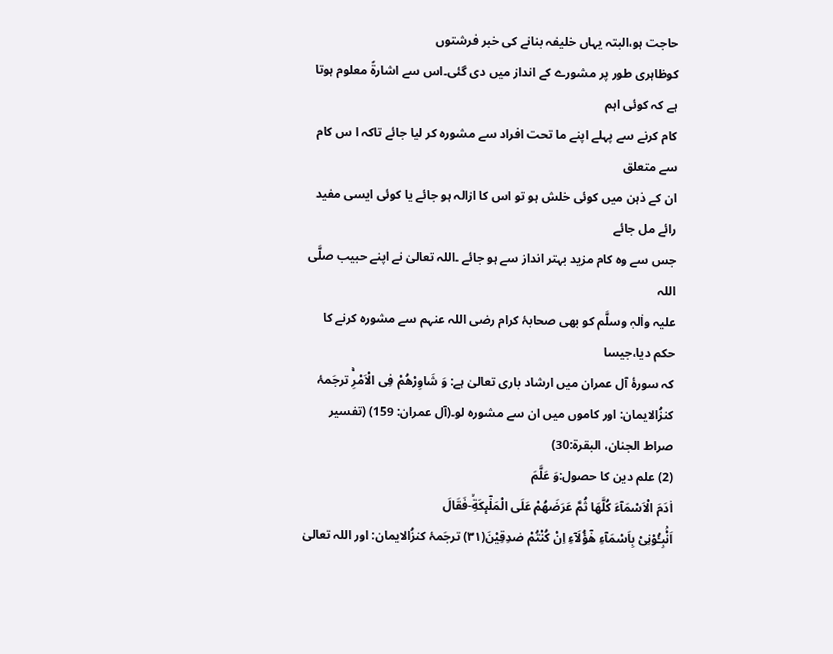حاجت ہو،البتہ یہاں خلیفہ بنانے کی خبر فرشتوں
کوظاہری طور پر مشورے کے انداز میں دی گئی۔اس سے اشارۃً معلوم ہوتا ہے کہ کوئی اہم
کام کرنے سے پہلے اپنے ما تحت افراد سے مشورہ کر لیا جائے تاکہ ا س کام سے متعلق
ان کے ذہن میں کوئی خلش ہو تو اس کا ازالہ ہو جائے یا کوئی ایسی مفید رائے مل جائے
جس سے وہ کام مزید بہتر انداز سے ہو جائے ۔اللہ تعالیٰ نے اپنے حبیب صلَّی اللہ
علیہ واٰلہٖ وسلَّم کو بھی صحابۂ کرام رضی اللہ عنہم سے مشورہ کرنے کا حکم دیا،جیسا
کہ سورۂ آل عمران میں ارشاد باری تعالیٰ ہے: وَ شَاوِرْهُمْ فِی الْاَمْرِۚ ترجَمۂ
کنزُالایمان: اور کاموں میں ان سے مشورہ لو۔(آل عمران: 159) (تفسیر صراط الجنان، البقرۃ:30)
(2) علم دین کا حصول:وَ عَلَّمَ
اٰدَمَ الْاَسْمَآءَ كُلَّهَا ثُمَّ عَرَضَهُمْ عَلَى الْمَلٰٓىٕكَةِۙ-فَقَالَ
اَنْۢبِـُٔوْنِیْ بِاَسْمَآءِ هٰۤؤُلَآءِ اِنْ كُنْتُمْ صٰدِقِیْنَ(۳۱) ترجَمۂ کنزُالایمان: اور اللہ تعالیٰ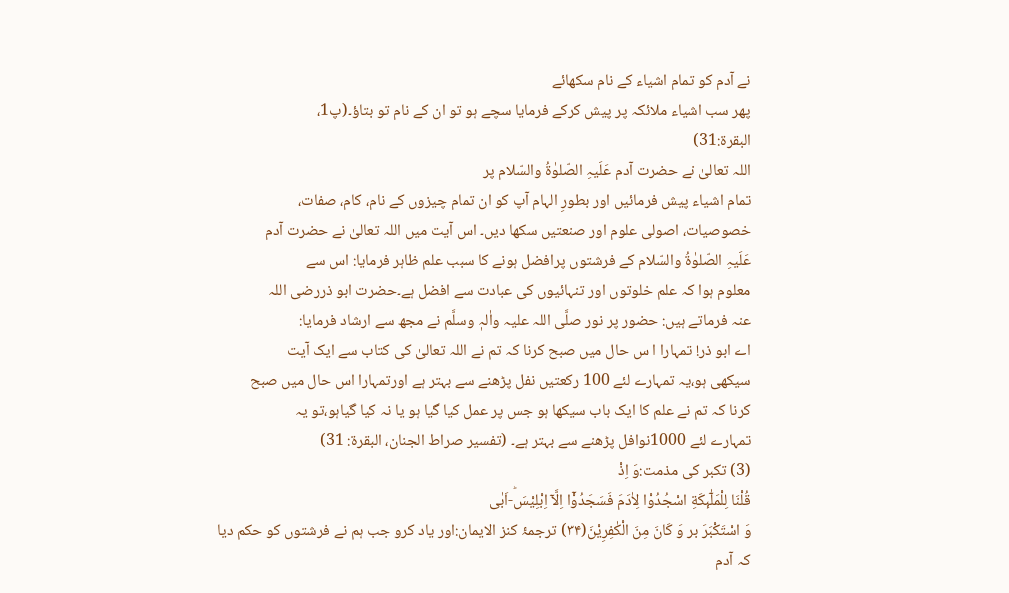نے آدم کو تمام اشیاء کے نام سکھائے
پھر سب اشیاء ملائکہ پر پیش کرکے فرمایا سچے ہو تو ان کے نام تو بتاؤ۔(پ1،
البقرۃ:31)
اللہ تعالیٰ نے حضرت آدم عَلَیہِ الصّلوٰۃُ والسّلام پر
تمام اشیاء پیش فرمائیں اور بطورِ الہام آپ کو ان تمام چیزوں کے نام، کام، صفات،
خصوصیات، اصولی علوم اور صنعتیں سکھا دیں۔ اس آیت میں اللہ تعالیٰ نے حضرت آدم
عَلَیہِ الصّلوٰۃُ والسّلام کے فرشتوں پرافضل ہونے کا سبب علم ظاہر فرمایا: اس سے
معلوم ہوا کہ علم خلوتوں اور تنہائیوں کی عبادت سے افضل ہے۔حضرت ابو ذررضی اللہ
عنہ فرماتے ہیں: حضور پر نور صلَّی اللہ علیہ واٰلہٖ وسلَّم نے مجھ سے ارشاد فرمایا:
اے ابو ذر! تمہارا ا س حال میں صبح کرنا کہ تم نے اللہ تعالیٰ کی کتاب سے ایک آیت
سیکھی ہو،یہ تمہارے لئے 100 رکعتیں نفل پڑھنے سے بہتر ہے اورتمہارا اس حال میں صبح
کرنا کہ تم نے علم کا ایک باب سیکھا ہو جس پر عمل کیا گیا ہو یا نہ کیا گیاہو،تو یہ
تمہارے لئے 1000نوافل پڑھنے سے بہتر ہے۔ (تفسیر صراط الجنان، البقرۃ: 31)
(3) تکبر کی مذمت:وَ اِذْ
قُلْنَا لِلْمَلٰٓىٕكَةِ اسْجُدُوْا لِاٰدَمَ فَسَجَدُوْۤا اِلَّاۤ اِبْلِیْسَؕ-اَبٰى
وَ اسْتَكْبَرَ بر وَ كَانَ مِنَ الْكٰفِرِیْنَ(۳۴) ترجمۂ کنز الایمان:اور یاد کرو جب ہم نے فرشتوں کو حکم دیا
کہ آدم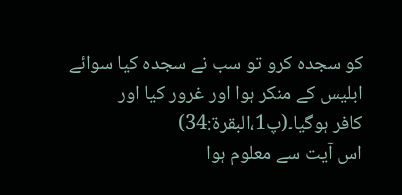کو سجدہ کرو تو سب نے سجدہ کیا سوائے ابلیس کے منکر ہوا اور غرور کیا اور
کافر ہوگیا۔(پ1،البقرۃ:34)
اس آیت سے معلوم ہوا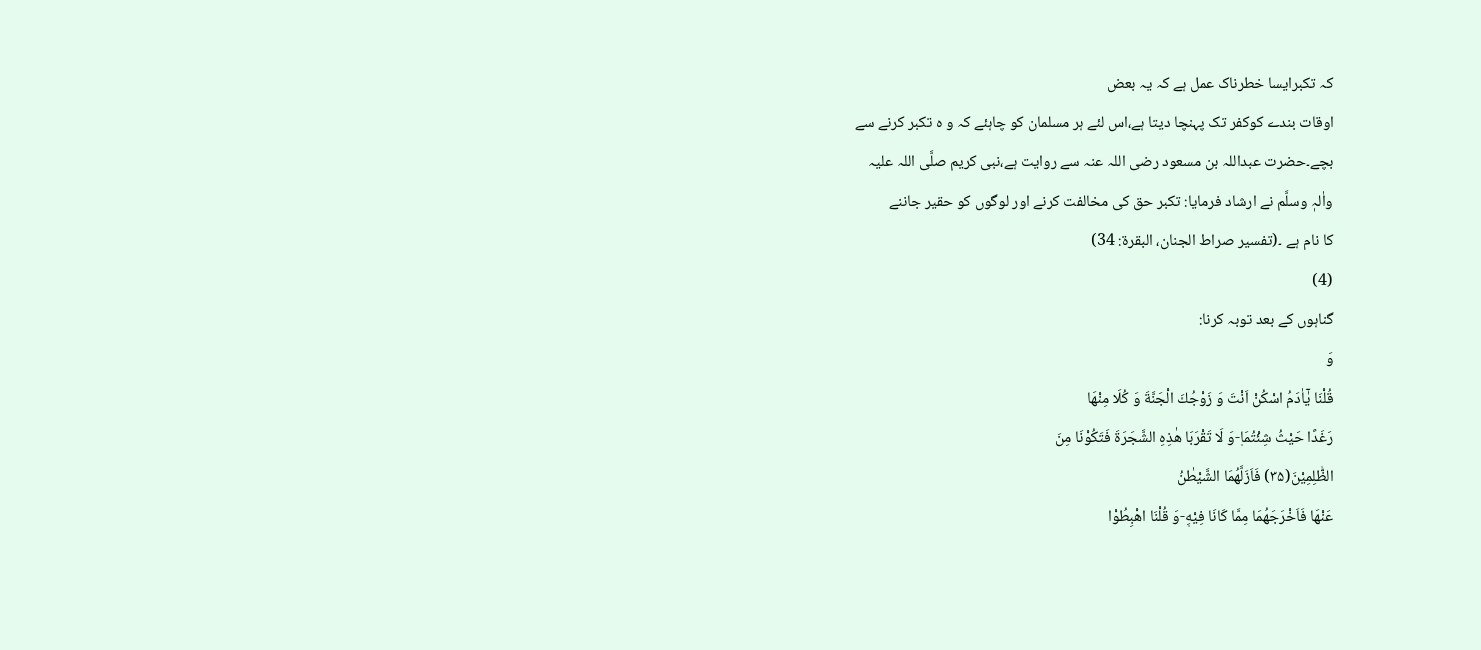کہ تکبرایسا خطرناک عمل ہے کہ یہ بعض
اوقات بندے کوکفر تک پہنچا دیتا ہے،اس لئے ہر مسلمان کو چاہئے کہ و ہ تکبر کرنے سے
بچے۔حضرت عبداللہ بن مسعود رضی اللہ عنہ سے روایت ہے،نبی کریم صلَّی اللہ علیہ
واٰلہٖ وسلَّم نے ارشاد فرمایا: تکبر حق کی مخالفت کرنے اور لوگوں کو حقیر جاننے
کا نام ہے ۔(تفسیر صراط الجنان، البقرۃ: 34)
(4)
گناہوں کے بعد توبہ کرنا:
وَ
قُلْنَا یٰۤاٰدَمُ اسْكُنْ اَنْتَ وَ زَوْجُكَ الْجَنَّةَ وَ كُلَا مِنْهَا
رَغَدًا حَیْثُ شِئْتُمَا۪-وَ لَا تَقْرَبَا هٰذِهِ الشَّجَرَةَ فَتَكُوْنَا مِنَ
الظّٰلِمِیْنَ(۳۵) فَاَزَلَّهُمَا الشَّیْطٰنُ
عَنْهَا فَاَخْرَجَهُمَا مِمَّا كَانَا فِیْهِ۪-وَ قُلْنَا اهْبِطُوْا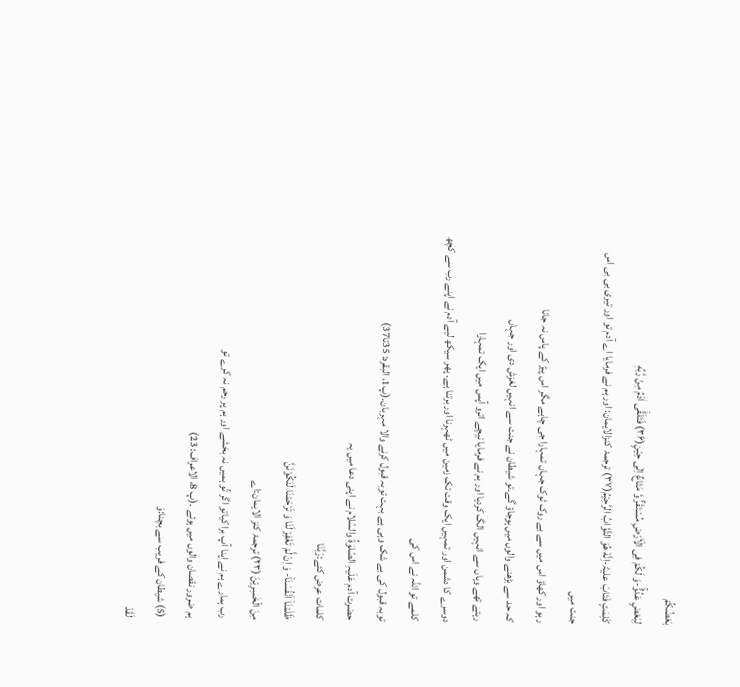بَعْضُكُمْ
لِبَعْضٍ عَدُوٌّۚ-وَ لَكُمْ فِی الْاَرْضِ مُسْتَقَرٌّ وَّ مَتَاعٌ اِلٰى حِیْنٍ(۳۶) فَتَلَقّٰۤى اٰدَمُ مِنْ رَّبِّهٖ
كَلِمٰتٍ فَتَابَ علیہؕ-اِنَّهٗ هُوَ التَّوَّابُ الرَّحِیْمُ(۳۷) ترجمۂ کنزالایمان: اور ہم نے فرمایا اے آدم تو اور تیری بی بی اس جنت میں
رہو اور کھاؤ اس میں سے بے روک ٹوک جہاں تمہارا جی چاہے مگر اس پیڑ کے پاس نہ جانا
کہ حد سے بڑھنے والوں میں ہوجاؤ گے۔تو شیطان نے جنت سے انہیں لغزش دی اور جہاں
رہتے تھے وہاں سے انہیں الگ کردیا اور ہم نے فرمایا نیچے اترو آپس میں ایک تمہارا
دوسرے کا دشمن اور تمہیں ایک وقت تک زمین میں ٹھہرنا اور برتنا ہے۔ پھر سیکھ لیے آدم نے اپنے رب سے کچھ کلمے تو اللہ نے اس کی
توبہ قبول کی بے شک وہی ہے بہت توبہ قبول کرنے والا مہربان۔(پ1، البقرہ: 35تا37)
حضرت آدم عَلَیہِ الصّلوٰۃُ والسّلام نے اپنی دعا میں یہ
کلمات عرض کئے:رَبَّنَا
ظَلَمْنَاۤ اَنْفُسَنَاٚ- وَ اِنْ لَّمْ تَغْفِرْ لَنَا وَ تَرْحَمْنَا لَنَكُوْنَنَّ
مِنَ الْخٰسِرِیْنَ (۲۳) ترجمۂ کنز الایمان:اے
رب ہمارے ہم نے اپنا آپ برا کیاتو اگر تُو ہمیں نہ بخشے اور ہم پر رحم نہ کرے تو
ہم ضرور نقصان والوں میں ہوئے ۔(پ 8، الاعراف: 23)
(5) شیطان کے فریب سے بچنا:وَ
لَقَدْ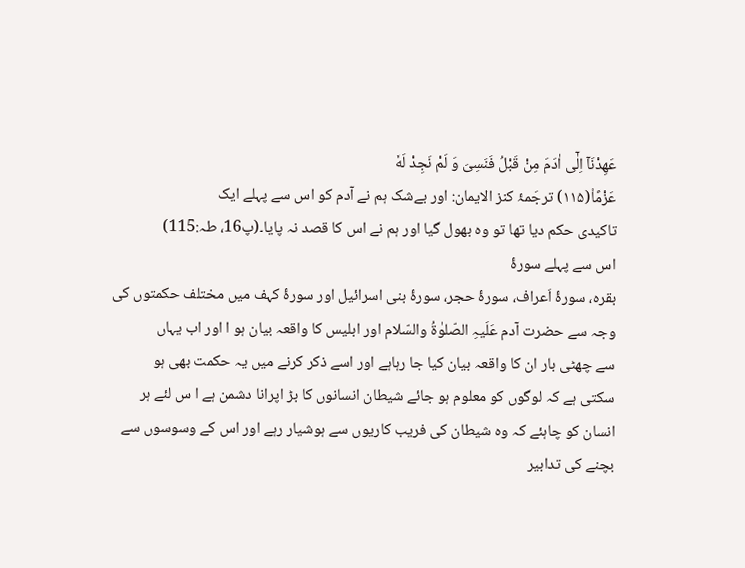عَهِدْنَاۤ اِلٰۤى اٰدَمَ مِنْ قَبْلُ فَنَسِیَ وَ لَمْ نَجِدْ لَهٗ
عَزْمًا۠(۱۱۵) ترجَمۂ کنز الایمان: اور بےشک ہم نے آدم کو اس سے پہلے ایک
تاکیدی حکم دیا تھا تو وہ بھول گیا اور ہم نے اس کا قصد نہ پایا۔(پ16، طہ:115)
اس سے پہلے سورۂ
بقرہ، سورۂ اَعراف، سورۂ حجر، سورۂ بنی اسرائیل اور سورۂ کہف میں مختلف حکمتوں کی
وجہ سے حضرت آدم عَلَیہِ الصّلوٰۃُ والسّلام اور ابلیس کا واقعہ بیان ہو ا اور اب یہاں
سے چھٹی بار ان کا واقعہ بیان کیا جا رہاہے اور اسے ذکر کرنے میں یہ حکمت بھی ہو
سکتی ہے کہ لوگوں کو معلوم ہو جائے شیطان انسانوں کا بڑ اپرانا دشمن ہے ا س لئے ہر
انسان کو چاہئے کہ وہ شیطان کی فریب کاریوں سے ہوشیار رہے اور اس کے وسوسوں سے
بچنے کی تدابیر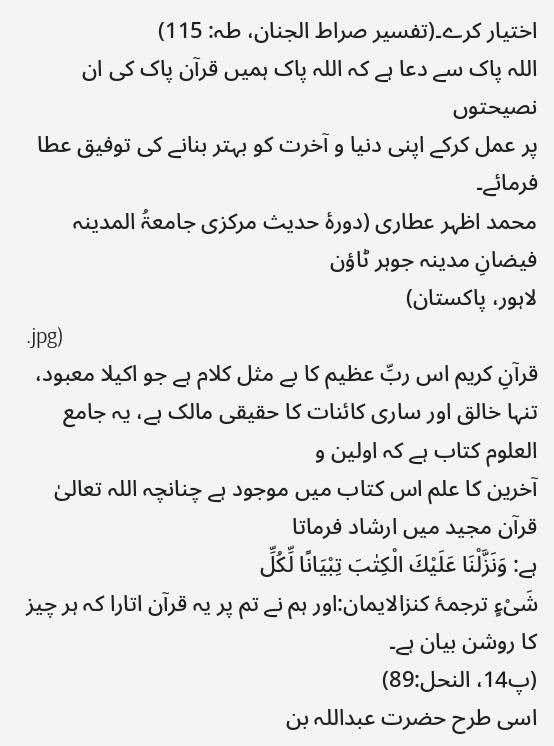اختیار کرے۔(تفسیر صراط الجنان، طہ: 115)
اللہ پاک سے دعا ہے کہ اللہ پاک ہمیں قرآن پاک کی ان نصیحتوں
پر عمل کرکے اپنی دنیا و آخرت کو بہتر بنانے کی توفیق عطا فرمائے۔
محمد اظہر عطاری (دورۂ حدیث مرکزی جامعۃُ المدینہ فیضانِ مدینہ جوہر ٹاؤن
لاہور، پاکستان)
.jpg)
قرآنِ کریم اس ربِّ عظیم کا بے مثل کلام ہے جو اکیلا معبود،
تنہا خالق اور ساری کائنات کا حقیقی مالک ہے، یہ جامع العلوم کتاب ہے کہ اولین و
آخرین کا علم اس کتاب میں موجود ہے چنانچہ اللہ تعالیٰ قرآن مجید میں ارشاد فرماتا
ہے: وَنَزَّلْنَا عَلَیْكَ الْكِتٰبَ تِبْیَانًا لِّكُلِّ
شَیْءٍ ترجمۂ کنزالایمان:اور ہم نے تم پر یہ قرآن اتارا کہ ہر چیز کا روشن بیان ہے۔
(پ14، النحل:89)
اسی طرح حضرت عبداللہ بن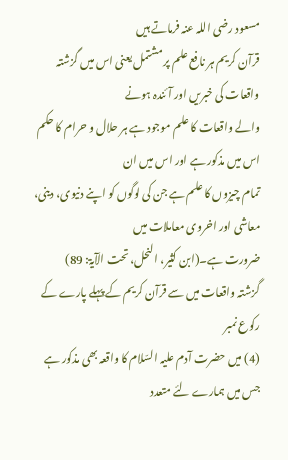مسعود رضی اللہ عنہ فرماتے ہیں
قرآن کریم ہر نافع علم پر مشتمل یعنی اس میں گزشتہ واقعات کی خبریں اور آئندہ ہونے
والے واقعات کا علم موجود ہے ہر حلال و حرام کا حکم اس میں مذکور ہے اور اس میں ان
تمام چیزوں کا علم ہے جن کی لوگوں کو اپنے دنیوی، دینی، معاشی اور اخروی معاملات میں
ضرورت ہے۔(ابن کثیر، النحل، تحت الآیۃ: 89)
گزشتہ واقعات میں سے قرآن کریم کے پہلے پارے کے رکوع نمبر
(4) میں حضرت آدم علیہ السّلام کا واقعہ بھی مذکور ہے جس میں ہمارے لئے متعدد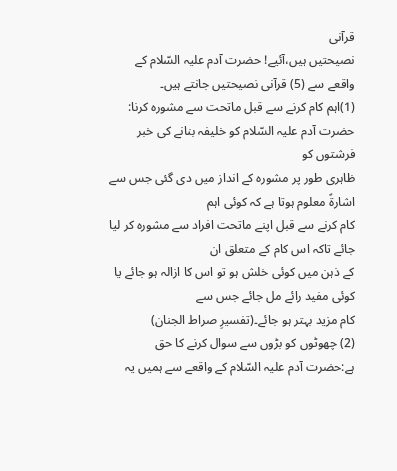قرآنی
نصیحتیں ہیں،آئیے! حضرت آدم علیہ السّلام کے واقعے سے (5) قرآنی نصیحتیں جانتے ہیں۔
(1)اہم کام کرنے سے قبل ماتحت سے مشورہ کرنا:
حضرت آدم علیہ السّلام کو خلیفہ بنانے کی خبر فرشتوں کو
ظاہری طور پر مشورہ کے انداز میں دی گئی جس سے اشارةً معلوم ہوتا ہے کہ کوئی اہم
کام کرنے سے قبل اپنے ماتحت افراد سے مشورہ کر لیا جائے تاکہ اس کام کے متعلق ان
کے ذہن میں کوئی خلش ہو تو اس کا ازالہ ہو جائے یا کوئی مفید رائے مل جائے جس سے
کام مزید بہتر ہو جائے۔(تفسیرِ صراط الجنان)
(2) چھوٹوں کو بڑوں سے سوال کرنے کا حق ہے:حضرت آدم علیہ السّلام کے واقعے سے ہمیں یہ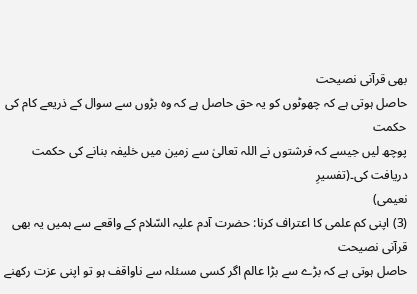بھی قرآنی نصیحت
حاصل ہوتی ہے کہ چھوٹوں کو یہ حق حاصل ہے کہ وہ بڑوں سے سوال کے ذریعے کام کی حکمت
پوچھ لیں جیسے کہ فرشتوں نے اللہ تعالیٰ سے زمین میں خلیفہ بنانے کی حکمت دریافت کی۔(تفسیرِ
نعیمی)
(3) اپنی کم علمی کا اعتراف کرنا: حضرت آدم علیہ السّلام کے واقعے سے ہمیں یہ بھی قرآنی نصیحت
حاصل ہوتی ہے کہ بڑے سے بڑا عالم اگر کسی مسئلہ سے ناواقف ہو تو اپنی عزت رکھنے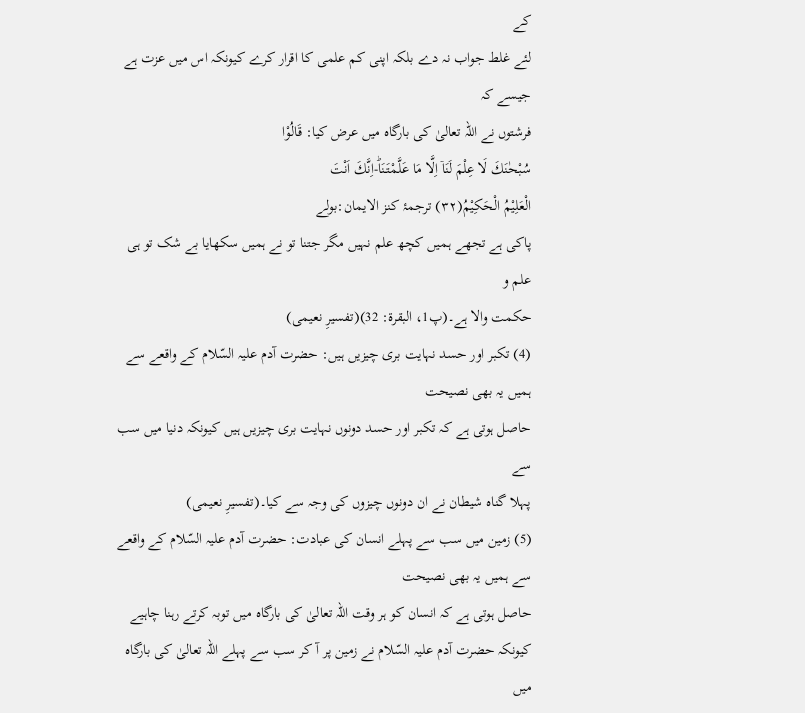کے
لئے غلط جواب نہ دے بلکہ اپنی کم علمی کا اقرار کرے کیونکہ اس میں عزت ہے جیسے کہ
فرشتوں نے اللہ تعالیٰ کی بارگاہ میں عرض کیا: قَالُوْا
سُبْحٰنَكَ لَا عِلْمَ لَنَاۤ اِلَّا مَا عَلَّمْتَنَاؕ-اِنَّكَ اَنْتَ
الْعَلِیْمُ الْحَكِیْمُ(۳۲) ترجمۂ کنز الایمان:بولے
پاکی ہے تجھے ہمیں کچھ علم نہیں مگر جتنا تو نے ہمیں سکھایا بے شک تو ہی علم و
حکمت والا ہے۔(پ1، البقرۃ: 32)(تفسیرِ نعیمی)
(4) تکبر اور حسد نہایت بری چیزیں ہیں: حضرت آدم علیہ السّلام کے واقعے سے ہمیں یہ بھی نصیحت
حاصل ہوتی ہے کہ تکبر اور حسد دونوں نہایت بری چیزیں ہیں کیونکہ دنیا میں سب سے
پہلا گناہ شیطان نے ان دونوں چیزوں کی وجہ سے کیا۔(تفسیرِ نعیمی)
(5) زمین میں سب سے پہلے انسان کی عبادت: حضرت آدم علیہ السّلام کے واقعے سے ہمیں یہ بھی نصیحت
حاصل ہوتی ہے کہ انسان کو ہر وقت اللہ تعالیٰ کی بارگاہ میں توبہ کرتے رہنا چاہیے
کیونکہ حضرت آدم علیہ السّلام نے زمین پر آ کر سب سے پہلے اللہ تعالیٰ کی بارگاہ میں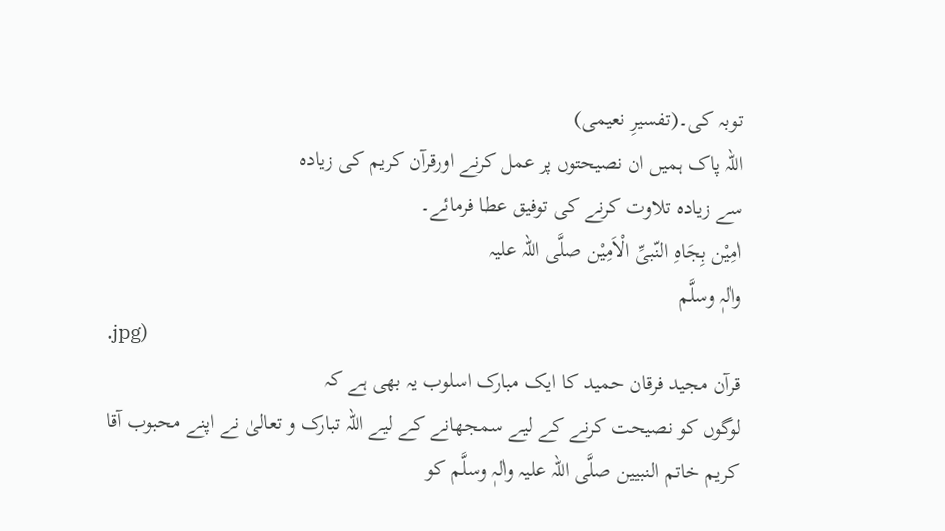توبہ کی۔(تفسیرِ نعیمی)
اللہ پاک ہمیں ان نصیحتوں پر عمل کرنے اورقرآن کریم کی زیادہ
سے زیادہ تلاوت کرنے کی توفیق عطا فرمائے۔
اٰمِیْن بِجَاہِ النّبیِّ الْاَمِیْن صلَّی اللہ علیہ
واٰلہٖ وسلَّم
.jpg)
قرآن مجید فرقان حمید کا ایک مبارک اسلوب یہ بھی ہے کہ
لوگوں کو نصیحت کرنے کے لیے سمجھانے کے لیے اللہ تبارک و تعالیٰ نے اپنے محبوب آقا
کریم خاتم النبیین صلَّی اللہ علیہ واٰلہٖ وسلَّم کو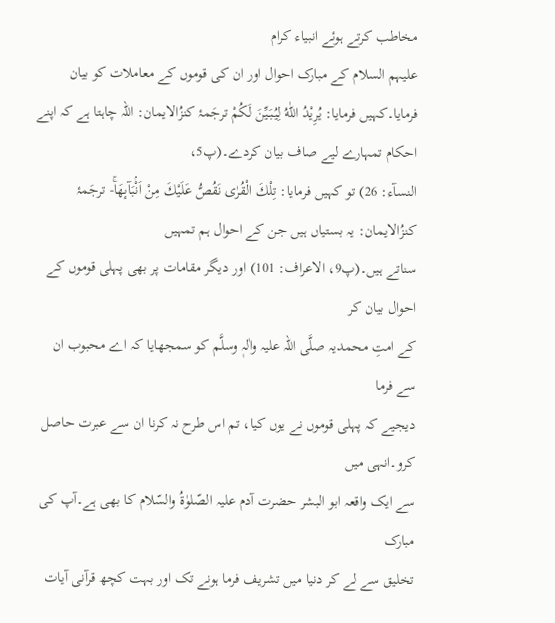مخاطب کرتے ہوئے انبیاء کرام
علیہم السلام کے مبارک احوال اور ان کی قوموں کے معاملات کو بیان فرمایا۔کہیں فرمایا: یُرِیْدُ اللّٰهُ لِیُبَیِّنَ لَكُمْ ترجَمۂ کنزُالایمان: اللہ چاہتا ہے کہ اپنے احکام تمہارے لیے صاف بیان کردے۔(پ5،
النسآء: 26) تو کہیں فرمایا: تِلْكَ الْقُرٰى نَقُصُّ عَلَیْكَ مِنْ اَنْۢبَآىٕهَاۚ- ترجَمۂ کنزُالایمان: یہ بستیاں ہیں جن کے احوال ہم تمہیں
سناتے ہیں۔(پ9، الاعراف: 101) اور دیگر مقامات پر بھی پہلی قوموں کے احوال بیان کر
کے امتِ محمدیہ صلَّی اللہ علیہ واٰلہٖ وسلَّم کو سمجھایا کہ اے محبوب ان سے فرما
دیجیے کہ پہلی قوموں نے یوں کیا، تم اس طرح نہ کرنا ان سے عبرت حاصل کرو۔انہی میں
سے ایک واقعہ ابو البشر حضرت آدم علیہ الصّلوٰۃُ والسّلام کا بھی ہے۔آپ کی مبارک
تخلیق سے لے کر دنیا میں تشریف فرما ہونے تک اور بہت کچھ قرآنی آیات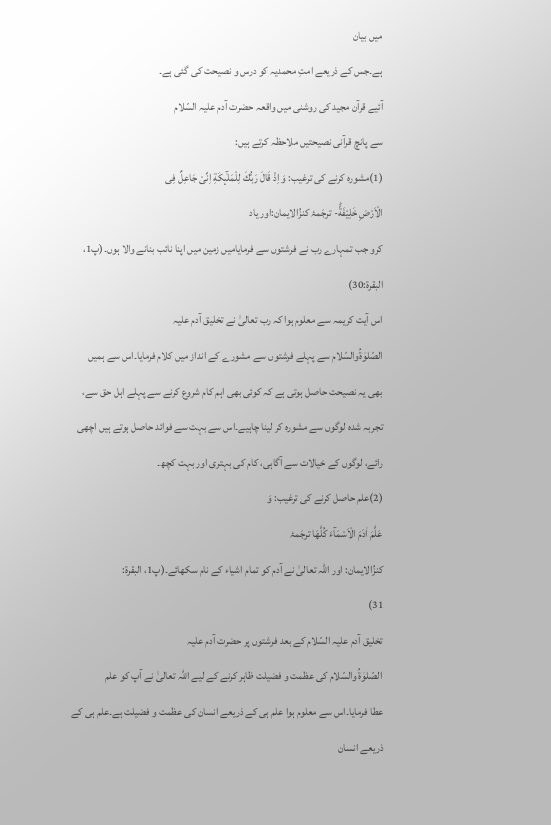میں بیان
ہے۔جس کے ذریعے امتِ محمدیہ کو درس و نصیحت کی گئی ہے۔
آئیے قرآن مجید کی روشنی میں واقعہ حضرت آدم علیہ السّلام
سے پانچ قرآنی نصیحتیں ملاحظہ کرتے ہیں:
(1)مشورہ کرنے کی ترغیب: وَ اِذْ قَالَ رَبُّكَ لِلْمَلٰٓىٕكَةِ اِنِّیْ جَاعِلٌ فِی
الْاَرْضِ خَلِیْفَةًؕ- ترجَمۂ کنزُالایمان:اور یاد
کرو جب تمہارے رب نے فرشتوں سے فرمایامیں زمین میں اپنا نائب بنانے والا ہوں۔(پ1،
البقرۃ:30)
اس آیت کریمہ سے معلوم ہوا کہ رب تعالیٰ نے تخلیق آدم علیہ
الصّلوٰۃُوالسّلام سے پہلے فرشتوں سے مشورے کے انداز میں کلام فرمایا۔اس سے ہمیں
بھی یہ نصیحت حاصل ہوتی ہے کہ کوئی بھی اہم کام شروع کرنے سے پہلے اہل حق سے،
تجربہ شدہ لوگوں سے مشورہ کر لینا چاہیے۔اس سے بہت سے فوائد حاصل ہوتے ہیں اچھی
رائے، لوگوں کے خیالات سے آگاہی، کام کی بہتری اور بہت کچھ۔
(2)علم حاصل کرنے کی ترغیب: وَ
عَلَّمَ اٰدَمَ الْاَسْمَآءَ كُلَّهَا ترجَمۂ
کنزُالایمان: اور اللہ تعالیٰ نے آدم کو تمام اشیاء کے نام سکھائے۔(پ1، البقرۃ:
31)
تخلیق آدم علیہ السّلام کے بعد فرشتوں پر حضرت آدم علیہ
الصّلوٰۃُ والسّلام کی عظمت و فضیلت ظاہر کرنے کے لیے اللہ تعالیٰ نے آپ کو علم
عطا فرمایا۔اس سے معلوم ہوا علم ہی کے ذریعے انسان کی عظمت و فضیلت ہے۔علم ہی کے
ذریعے انسان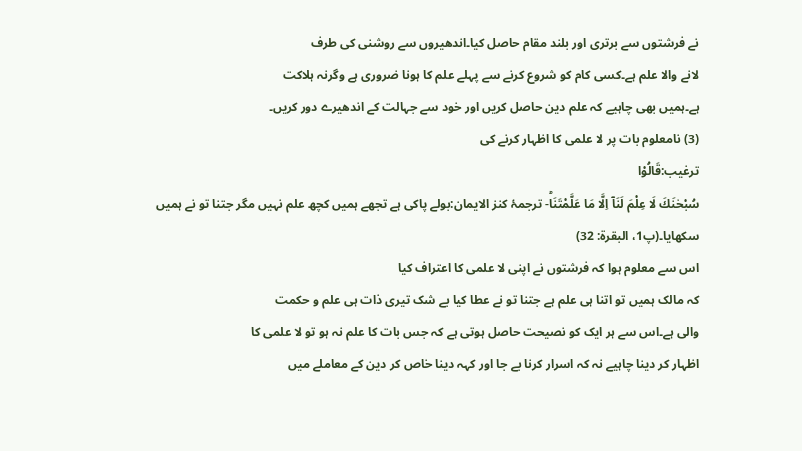نے فرشتوں سے برتری اور بلند مقام حاصل کیا۔اندھیروں سے روشنی کی طرف
لانے والا علم ہے۔کسی کام کو شروع کرنے سے پہلے علم کا ہونا ضروری ہے وگرنہ ہلاکت
ہے۔ہمیں بھی چاہیے کہ علم دین حاصل کریں اور خود سے جہالت کے اندھیرے دور کریں۔
(3) نامعلوم بات پر لا علمی کا اظہار کرنے کی
ترغیب:قَالُوْا
سُبْحٰنَكَ لَا عِلْمَ لَنَاۤ اِلَّا مَا عَلَّمْتَنَاؕ- ترجمۂ کنز الایمان:بولے پاکی ہے تجھے ہمیں کچھ علم نہیں مگر جتنا تو نے ہمیں
سکھایا۔(پ1، البقرۃ: 32)
اس سے معلوم ہوا کہ فرشتوں نے اپنی لا علمی کا اعتراف کیا
کہ مالک ہمیں تو اتنا ہی علم ہے جتنا تو نے عطا کیا بے شک تیری ذات ہی علم و حکمت
والی ہے۔اس سے ہر ایک کو نصیحت حاصل ہوتی ہے کہ جس بات کا علم نہ ہو تو لا علمی کا
اظہار کر دینا چاہیے نہ کہ اسرار کرنا بے جا اور کہہ دینا خاص کر دین کے معاملے میں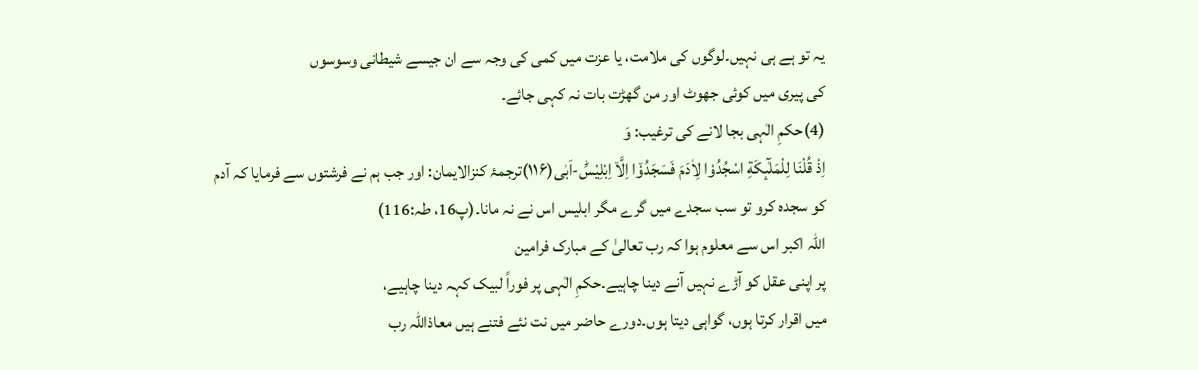یہ تو ہے ہی نہیں۔لوگوں کی ملامت، یا عزت میں کمی کی وجہ سے ان جیسے شیطانی وسوسوں
کی پیری میں کوئی جھوٹ اور من گھڑت بات نہ کہی جائے۔
(4)حکمِ الٰہی بجا لانے کی ترغیب: وَ
اِذْ قُلْنَا لِلْمَلٰٓىٕكَةِ اسْجُدُوْا لِاٰدَمَ فَسَجَدُوْۤا اِلَّاۤ اِبْلِیْسَؕ-اَبٰى(۱۱۶)ترجمۂ کنزالایمان: اور جب ہم نے فرشتوں سے فرمایا کہ آدم
کو سجدہ کرو تو سب سجدے میں گرے مگر ابلیس اس نے نہ مانا۔(پ16، طہ:116)
اللہ اکبر اس سے معلوم ہوا کہ رب تعالیٰ کے مبارک فرامین
پر اپنی عقل کو آڑے نہیں آنے دینا چاہیے۔حکمِ الٰہی پر فوراً لبیک کہہ دینا چاہیے،
میں اقرار کرتا ہوں، گواہی دیتا ہوں۔دورے حاضر میں نت نئے فتنے ہیں معاذاللہ رب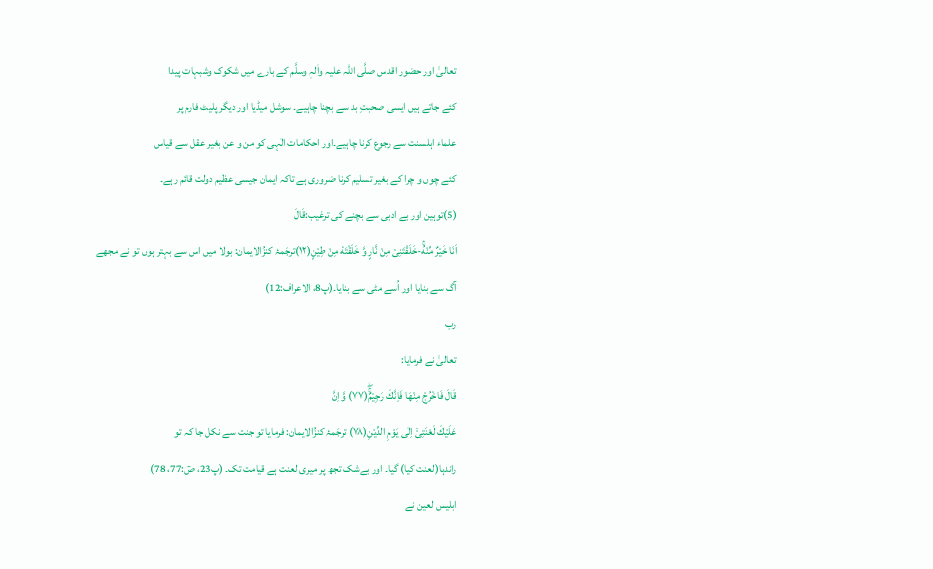تعالیٰ اور حضور اقدس صلَّی اللہ علیہ واٰلہٖ وسلَّم کے بارے میں شکوک وشبہات پیدا
کئے جاتے ہیں ایسی صحبتِ بد سے بچنا چاہیے۔ سوشل میڈیا اور دیگر پلیٹ فارم پر
علماء اہلسنت سے رجوع کرنا چاہیے۔اور احکامات الٰہی کو من و عن بغیر عقل سے قیاس
کئے چوں و چرا کے بغیر تسلیم کرنا ضروری ہے تاکہ ایمان جیسی عظیم دولت قائم رہے۔
(5)توہین اور بے ادبی سے بچنے کی ترغیب:قَالَ
اَنَا خَیْرٌ مِّنْهُۚ-خَلَقْتَنِیْ مِنْ نَّارٍ وَّ خَلَقْتَهٗ مِنْ طِیْنٍ(۱۲)ترجَمۂ کنزُالایمان: بولا میں اس سے بہتر ہوں تو نے مجھے
آگ سے بنایا اور اُسے مٹی سے بنایا۔(پ8، الاعراف:12)
رب
تعالیٰ نے فرمایا:
قَالَ فَاخْرُجْ مِنْهَا فَاِنَّكَ رَجِیْمٌۚۖ(۷۷) وَّاِنَّ
عَلَیْكَ لَعْنَتِیْۤ اِلٰى یَوْمِ الدِّیْنِ(۷۸) ترجَمۂ کنزُالایمان: فرمایا تو جنت سے نکل جا کہ تو
راندہا(لعنت کیا) گیا۔ اور بےشک تجھ پر میری لعنت ہے قیامت تک۔ (پ23، صٓ:77، 78)
ابلیس لعین نے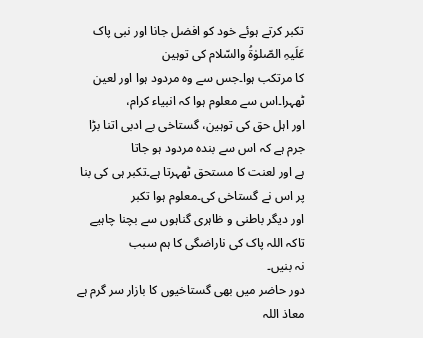تکبر کرتے ہوئے خود کو افضل جانا اور نبی پاک عَلَیہِ الصّلوٰۃُ والسّلام کی توہین
کا مرتکب ہوا۔جس سے وہ مردود ہوا اور لعین ٹھہرا۔اس سے معلوم ہوا کہ انبیاء کرام،
اور اہل حق کی توہین، گستاخی بے ادبی اتنا بڑا جرم ہے کہ اس سے بندہ مردود ہو جاتا
ہے اور لعنت کا مستحق ٹھہرتا ہے۔تکبر ہی کی بنا پر اس نے گستاخی کی۔معلوم ہوا تکبر
اور دیگر باطنی و ظاہری گناہوں سے بچنا چاہیے تاکہ اللہ پاک کی ناراضگی کا ہم سبب
نہ بنیں۔
دور حاضر میں بھی گستاخیوں کا بازار سر گرم ہے معاذ اللہ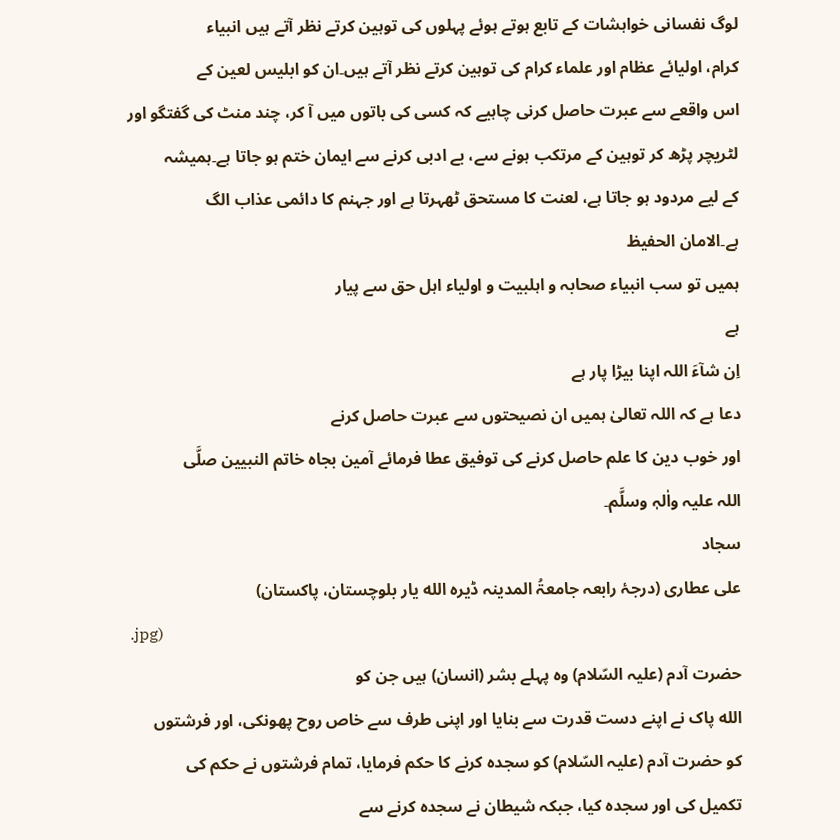لوگ نفسانی خواہشات کے تابع ہوتے ہوئے پہلوں کی توہین کرتے نظر آتے ہیں انبیاء
کرام، اولیائے عظام اور علماء کرام کی توہین کرتے نظر آتے ہیں۔ان کو ابلیس لعین کے
اس واقعے سے عبرت حاصل کرنی چاہیے کہ کسی کی باتوں میں آ کر، چند منٹ کی گفتگو اور
لٹریچر پڑھ کر توہین کے مرتکب ہونے سے، بے ادبی کرنے سے ایمان ختم ہو جاتا ہے۔ہمیشہ
کے لیے مردود ہو جاتا ہے، لعنت کا مستحق ٹھہرتا ہے اور جہنم کا دائمی عذاب الگ
ہے۔الامان الحفیظ
ہمیں تو سب انبیاء صحابہ و اہلبیت و اولیاء اہل حق سے پیار
ہے
اِن شآءَ اللہ اپنا بیڑا پار ہے
دعا ہے کہ اللہ تعالیٰ ہمیں ان نصیحتوں سے عبرت حاصل کرنے
اور خوب دین کا علم حاصل کرنے کی توفیق عطا فرمائے آمین بجاہ خاتم النبیین صلَّی
اللہ علیہ واٰلہٖ وسلَّم۔
سجاد
علی عطاری (درجۂ رابعہ جامعۃُ المدینہ ڈیرہ الله یار بلوچستان، پاکستان)
.jpg)
حضرت آدم (علیہ السّلام) وہ پہلے بشر (انسان) ہیں جن کو
الله پاک نے اپنے دست قدرت سے بنایا اور اپنی طرف سے خاص روح پھونکی، اور فرشتوں
کو حضرت آدم (علیہ السّلام) کو سجدہ کرنے کا حکم فرمایا، تمام فرشتوں نے حکم کی
تکمیل کی اور سجدہ کیا، جبکہ شیطان نے سجدہ کرنے سے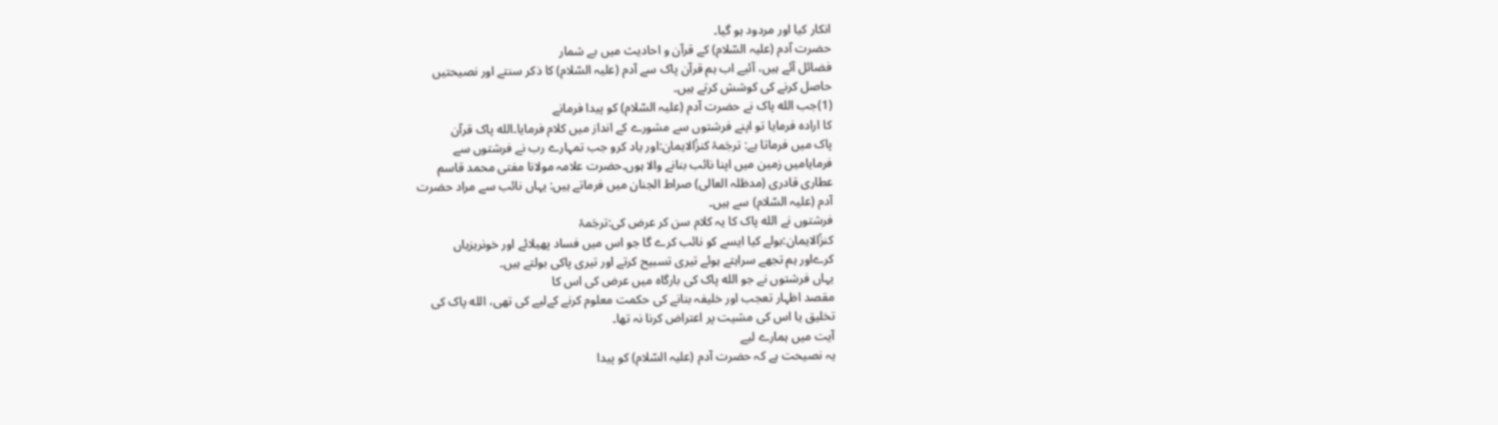انکار کیا اور مردود ہو گیا۔
حضرت آدم (علیہ السّلام) کے قرآن و احادیث میں بے شمار
فضائل آئے ہیں، آئیے اب ہم قرآن پاک سے آدم (علیہ السّلام) کا ذکر سنتے اور نصیحتیں
حاصل کرنے کی کوشش کرتے ہیں۔
(1)جب الله پاک نے حضرت آدم (علیہ السّلام) کو پیدا فرمانے
کا ارادہ فرمایا تو اپنے فرشتوں سے مشورے کے انداز میں کلام فرمایا۔الله پاک قرآن
پاک میں فرماتا ہے: ترجَمۂ کنزُالایمان:اور یاد کرو جب تمہارے رب نے فرشتوں سے
فرمایامیں زمین میں اپنا نائب بنانے والا ہوں۔حضرت علامہ مولانا مفتی محمد قاسم
عطاری قادری (مدظلہ العالی) صراط الجنان میں فرماتے ہیں: یہاں نائب سے مراد حضرت
آدم (علیہ السّلام) سے ہیں۔
فرشتوں نے الله پاک کا یہ کلام سن کر عرض کی:ترجَمۂ
کنزُالایمان:بولے کیا ایسے کو نائب کرے گا جو اس میں فساد پھیلائے اور خونریزیاں
کرےاور ہم تجھے سراہتے ہوئے تیری تسبیح کرتے اور تیری پاکی بولتے ہیں۔
یہاں فرشتوں نے جو الله پاک کی بارگاہ میں عرض کی اس کا
مقصد اظہار تعجب اور خلیفہ بنانے کی حکمت معلوم کرنے کےلیے کی تھی، الله پاک کی
تخلیق یا اس کی مشیت پر اعتراض کرنا نہ تھا۔
آیت میں ہمارے لیے
یہ نصیحت ہے کہ حضرت آدم (علیہ السّلام) کو پیدا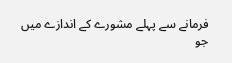فرمانے سے پہلے مشورے کے اندازے میں
جو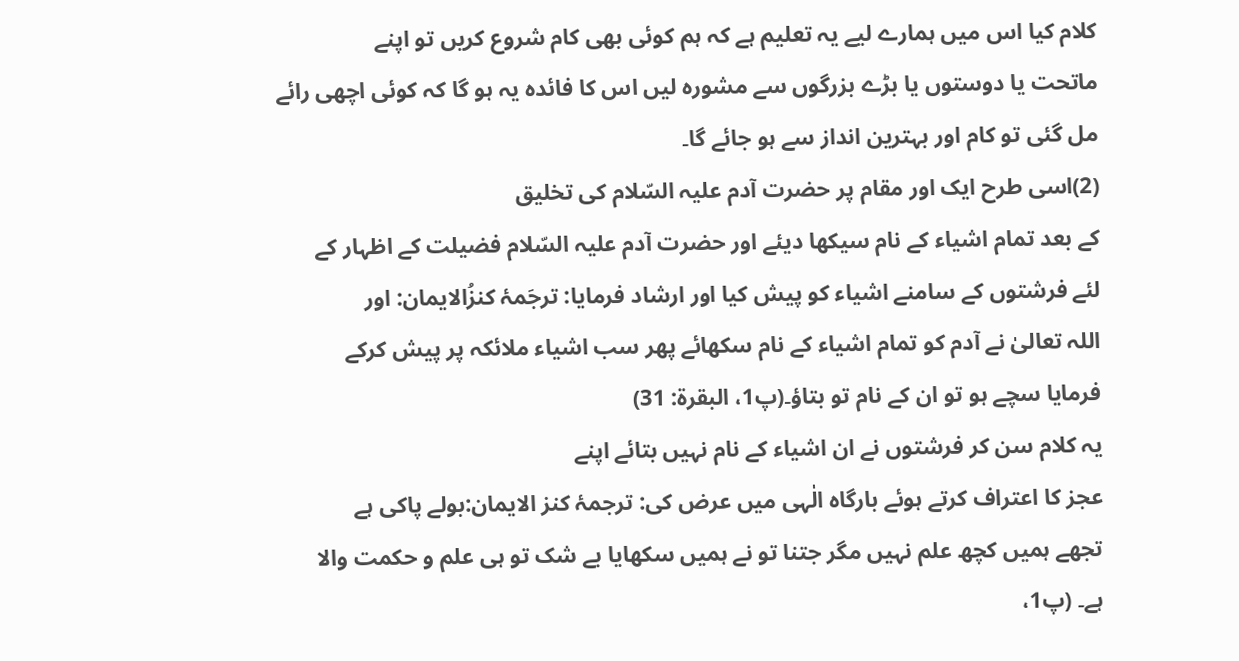کلام کیا اس میں ہمارے لیے یہ تعلیم ہے کہ ہم کوئی بھی کام شروع کریں تو اپنے
ماتحت یا دوستوں یا بڑے بزرگوں سے مشورہ لیں اس کا فائدہ یہ ہو گا کہ کوئی اچھی رائے
مل گئی تو کام اور بہترین انداز سے ہو جائے گا۔
(2)اسی طرح ایک اور مقام پر حضرت آدم علیہ السّلام کی تخلیق
کے بعد تمام اشیاء کے نام سیکھا دیئے اور حضرت آدم علیہ السّلام فضیلت کے اظہار کے
لئے فرشتوں کے سامنے اشیاء کو پیش کیا اور ارشاد فرمایا: ترجَمۂ کنزُالایمان: اور
اللہ تعالیٰ نے آدم کو تمام اشیاء کے نام سکھائے پھر سب اشیاء ملائکہ پر پیش کرکے
فرمایا سچے ہو تو ان کے نام تو بتاؤ۔(پ1، البقرۃ: 31)
یہ کلام سن کر فرشتوں نے ان اشیاء کے نام نہیں بتائے اپنے
عجز کا اعتراف کرتے ہوئے بارگاہ الٰہی میں عرض کی: ترجمۂ کنز الایمان:بولے پاکی ہے
تجھے ہمیں کچھ علم نہیں مگر جتنا تو نے ہمیں سکھایا بے شک تو ہی علم و حکمت والا
ہے۔ (پ1،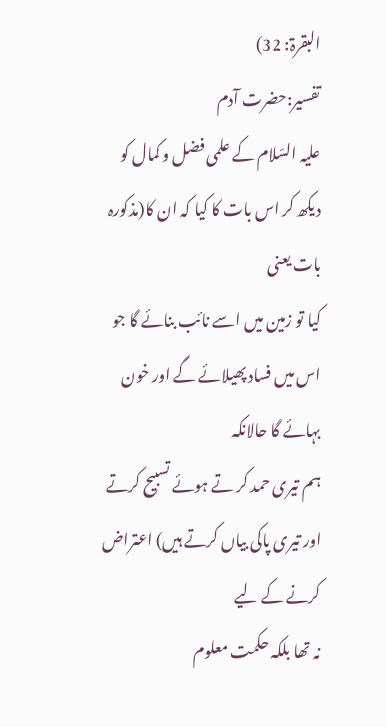البقرۃ: 32)
تفسیر:حضرت آدم
علیہ السّلام کے علمی فضل و کمال کو دیکھ کر اس بات کا کیا کہ ان کا(مذکورہ بات یعنی
کیا تو زمین میں اسے نائب بنائے گا جو اس میں فساد پھیلائے گے اور خون بہائے گا حالانکہ
ہم تیری حمد کر تے ہوئے تسبیح کرتے اور تیری پاکی بیاں کرتے ہیں) اعتراض کرنے کے لیے
نہ تھا بلکہ حکمت معلوم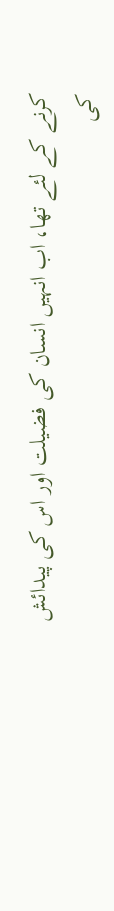کرنے کے لئے تھا، اب انہیں انسان کی فضیلت اور اس کی پیدائش
کی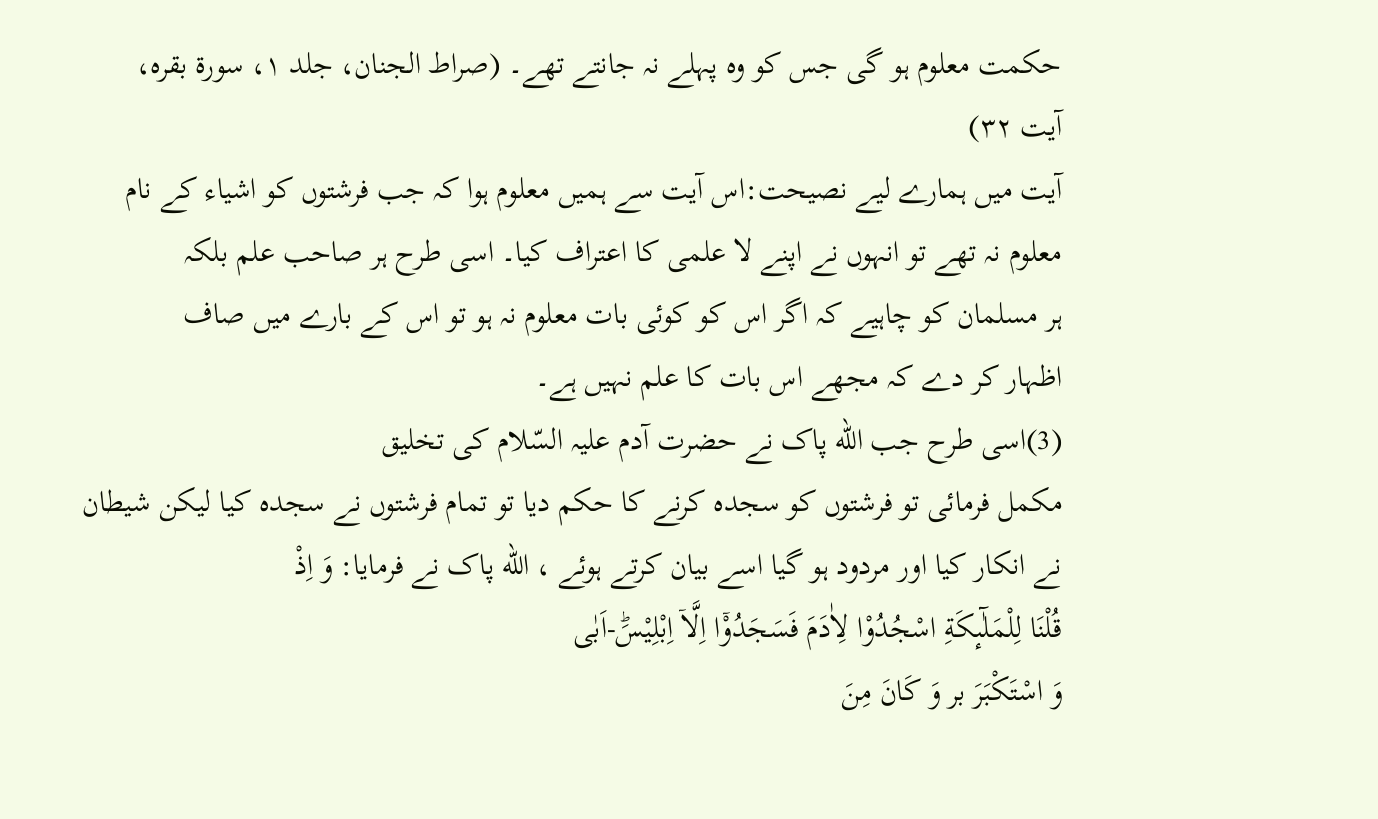حکمت معلوم ہو گی جس کو وہ پہلے نہ جانتے تھے۔ (صراط الجنان، جلد ۱، سورۃ بقرہ،
آیت ۳۲)
آیت میں ہمارے لیے نصیحت:اس آیت سے ہمیں معلوم ہوا کہ جب فرشتوں کو اشیاء کے نام
معلوم نہ تھے تو انہوں نے اپنے لا علمی کا اعتراف کیا۔ اسی طرح ہر صاحب علم بلکہ
ہر مسلمان کو چاہیے کہ اگر اس کو کوئی بات معلوم نہ ہو تو اس کے بارے میں صاف
اظہار کر دے کہ مجھے اس بات کا علم نہیں ہے۔
(3)اسی طرح جب الله پاک نے حضرت آدم علیہ السّلام کی تخلیق
مکمل فرمائی تو فرشتوں کو سجدہ کرنے کا حکم دیا تو تمام فرشتوں نے سجدہ کیا لیکن شیطان
نے انکار کیا اور مردود ہو گیا اسے بیان کرتے ہوئے ، الله پاک نے فرمایا: وَ اِذْ
قُلْنَا لِلْمَلٰٓىٕكَةِ اسْجُدُوْا لِاٰدَمَ فَسَجَدُوْۤا اِلَّاۤ اِبْلِیْسَؕ-اَبٰى
وَ اسْتَكْبَرَ بر وَ كَانَ مِنَ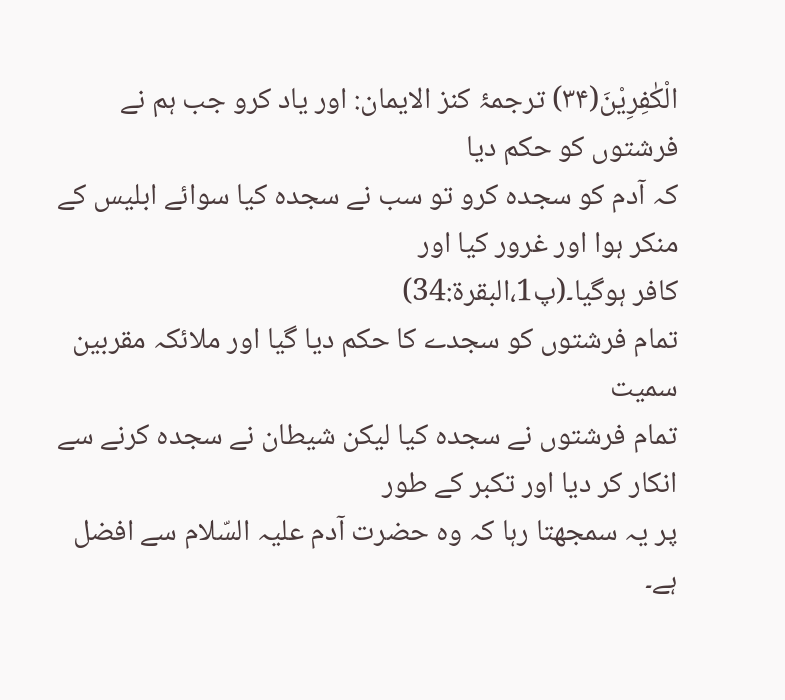الْكٰفِرِیْنَ(۳۴) ترجمۂ کنز الایمان: اور یاد کرو جب ہم نے فرشتوں کو حکم دیا
کہ آدم کو سجدہ کرو تو سب نے سجدہ کیا سوائے ابلیس کے منکر ہوا اور غرور کیا اور
کافر ہوگیا۔(پ1،البقرۃ:34)
تمام فرشتوں کو سجدے کا حکم دیا گیا اور ملائکہ مقربین سمیت
تمام فرشتوں نے سجدہ کیا لیکن شیطان نے سجدہ کرنے سے انکار کر دیا اور تکبر کے طور
پر یہ سمجھتا رہا کہ وہ حضرت آدم علیہ السّلام سے افضل ہے۔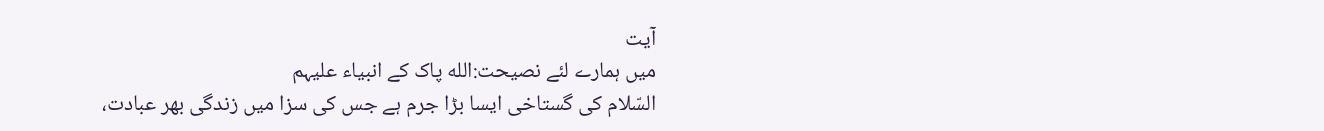آیت
میں ہمارے لئے نصیحت:الله پاک کے انبیاء علیہم
السّلام کی گستاخی ایسا بڑا جرم ہے جس کی سزا میں زندگی بھر عبادت،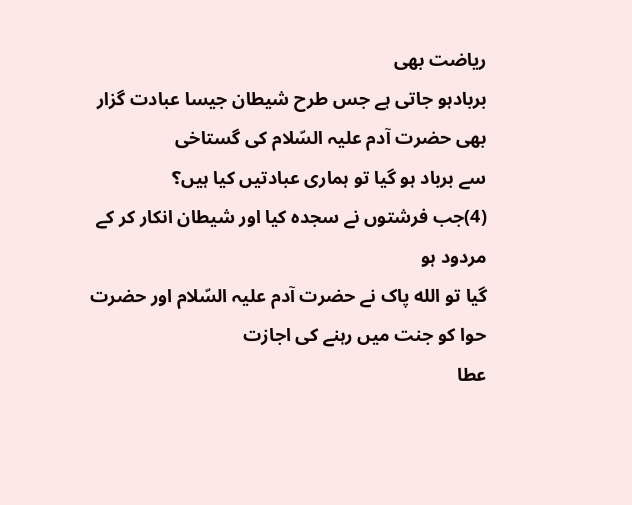ریاضت بھی
بربادہو جاتی ہے جس طرح شیطان جیسا عبادت گزار بھی حضرت آدم علیہ السّلام کی گستاخی
سے برباد ہو گیا تو ہماری عبادتیں کیا ہیں؟
(4)جب فرشتوں نے سجدہ کیا اور شیطان انکار کر کے مردود ہو
گیا تو الله پاک نے حضرت آدم علیہ السّلام اور حضرت حوا کو جنت میں رہنے کی اجازت
عطا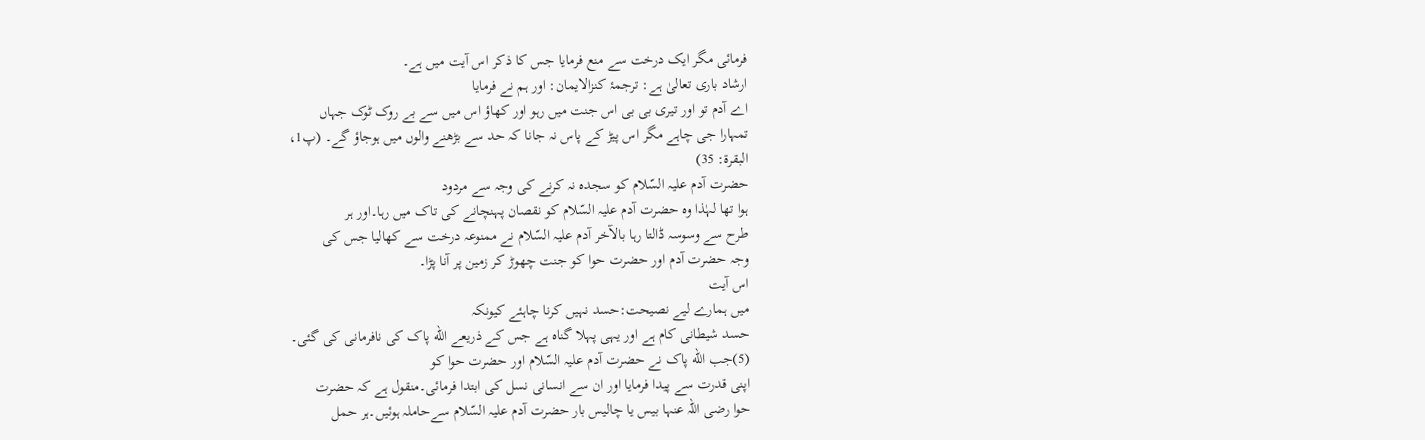فرمائی مگر ایک درخت سے منع فرمایا جس کا ذکر اس آیت میں ہے۔
ارشاد باری تعالیٰ ہے: ترجمۂ کنزالایمان: اور ہم نے فرمایا
اے آدم تو اور تیری بی بی اس جنت میں رہو اور کھاؤ اس میں سے بے روک ٹوک جہاں
تمہارا جی چاہے مگر اس پیڑ کے پاس نہ جانا کہ حد سے بڑھنے والوں میں ہوجاؤ گے۔ (پ1،
البقرۃ: 35)
حضرت آدم علیہ السّلام کو سجدہ نہ کرنے کی وجہ سے مردود
ہوا تھا لہٰذا وہ حضرت آدم علیہ السّلام کو نقصان پہنچانے کی تاک میں رہا۔اور ہر
طرح سے وسوسہ ڈالتا رہا بالآخر آدم علیہ السّلام نے ممنوعہ درخت سے کھالیا جس کی
وجہ حضرت آدم اور حضرت حوا کو جنت چھوڑ کر زمین پر آنا پڑا۔
اس آیت
میں ہمارے لیے نصیحت:حسد نہیں کرنا چاہئے کیونکہ
حسد شیطانی کام ہے اور یہی پہلا گناہ ہے جس کے ذریعے الله پاک کی نافرمانی کی گئی۔
(5)جب الله پاک نے حضرت آدم علیہ السّلام اور حضرت حوا کو
اپنی قدرت سے پیدا فرمایا اور ان سے انسانی نسل کی ابتدا فرمائی۔منقول ہے کہ حضرت
حوا رضی اللہ عنہا بیس یا چالیس بار حضرت آدم علیہ السّلام سےحاملہ ہوئیں۔ہر حمل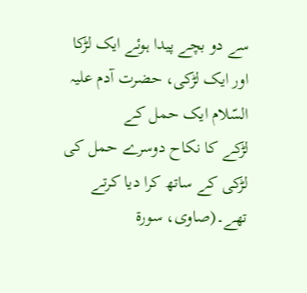سے دو بچے پیدا ہوئے ایک لڑکا اور ایک لڑکی، حضرت آدم علیہ السّلام ایک حمل کے
لڑکے کا نکاح دوسرے حمل کی لڑکی کے ساتھ کرا دیا کرتے تھے۔(صاوی، سورۃ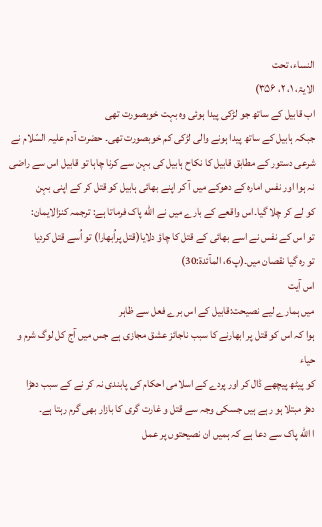النساء، تحت
الایۃ، ۱، ۲، ۳۵۶)
اب قابیل کے ساتھ جو لڑکی پیدا ہوئی وہ بہت خوبصورت تھی
جبکہ ہابیل کے ساتھ پیدا ہونے والی لڑکی کم خوبصورت تھی۔ حضرت آدم علیہ السّلام نے
شرعی دستور کے مطابق قابیل کا نکاح ہابیل کی بہن سے کرنا چاہا تو قابیل اس سے راضی
نہ ہوا اور نفس امارہ کے دھوکے میں آ کر اپنے بھائی ہابیل کو قتل کر کے اپنی بہن
کو لے کر چلا گیا۔اس واقعے کے بارے میں نے الله پاک فرماتا ہے: ترجمہ کنزالایمان:
تو اس کے نفس نے اسے بھائی کے قتل کا چاؤ دلایا(قتل پراُبھارا) تو اُسے قتل کردیا
تو رہ گیا نقصان میں۔(پ6، المآئدۃ:30)
اس آیت
میں ہمارے لیے نصیحت:قابیل کے اس برے فعل سے ظاہر
ہوا کہ اس کو قتل پر ابھارنے کا سبب ناجائز عشق مجازی ہے جس میں آج کل لوگ شرم و حیاء
کو پیٹھ پیچھے ڈال کر اور پردے کے اسلامی احکام کی پابندی نہ کر نے کے سبب دھڑا
دھڑ مبتلا ہو رہے ہیں جسکی وجہ سے قتل و غارت گری کا بازار بھی گرم رہتا ہے۔
ا الله پاک سے دعا ہے کہ ہمیں ان نصیحتوں پر عمل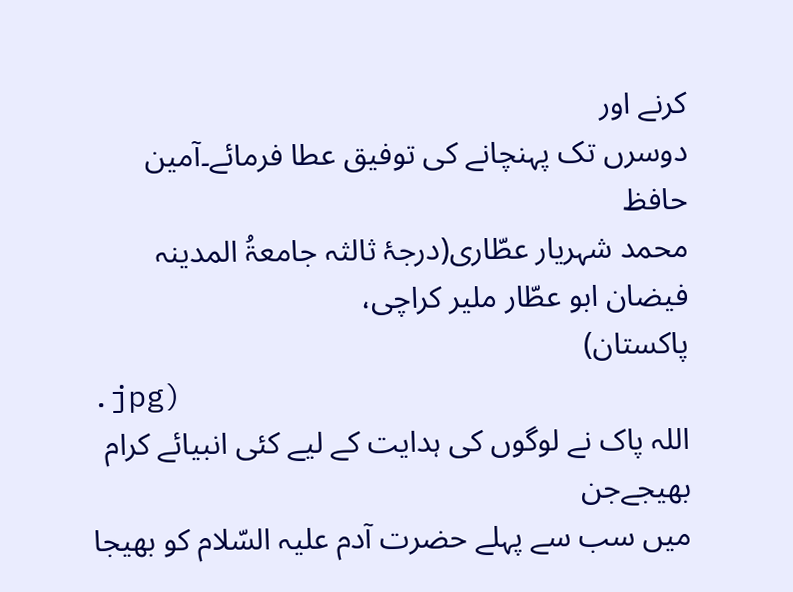کرنے اور
دوسرں تک پہنچانے کی توفیق عطا فرمائے۔آمین
حافظ
محمد شہریار عطّاری(درجۂ ثالثہ جامعۃُ المدينہ فيضان ابو عطّار ملير كراچی،
پاکستان)
.jpg)
اللہ پاک نے لوگوں کی ہدایت کے لیے کئی انبیائے کرام بھیجےجن
میں سب سے پہلے حضرت آدم علیہ السّلام کو بھیجا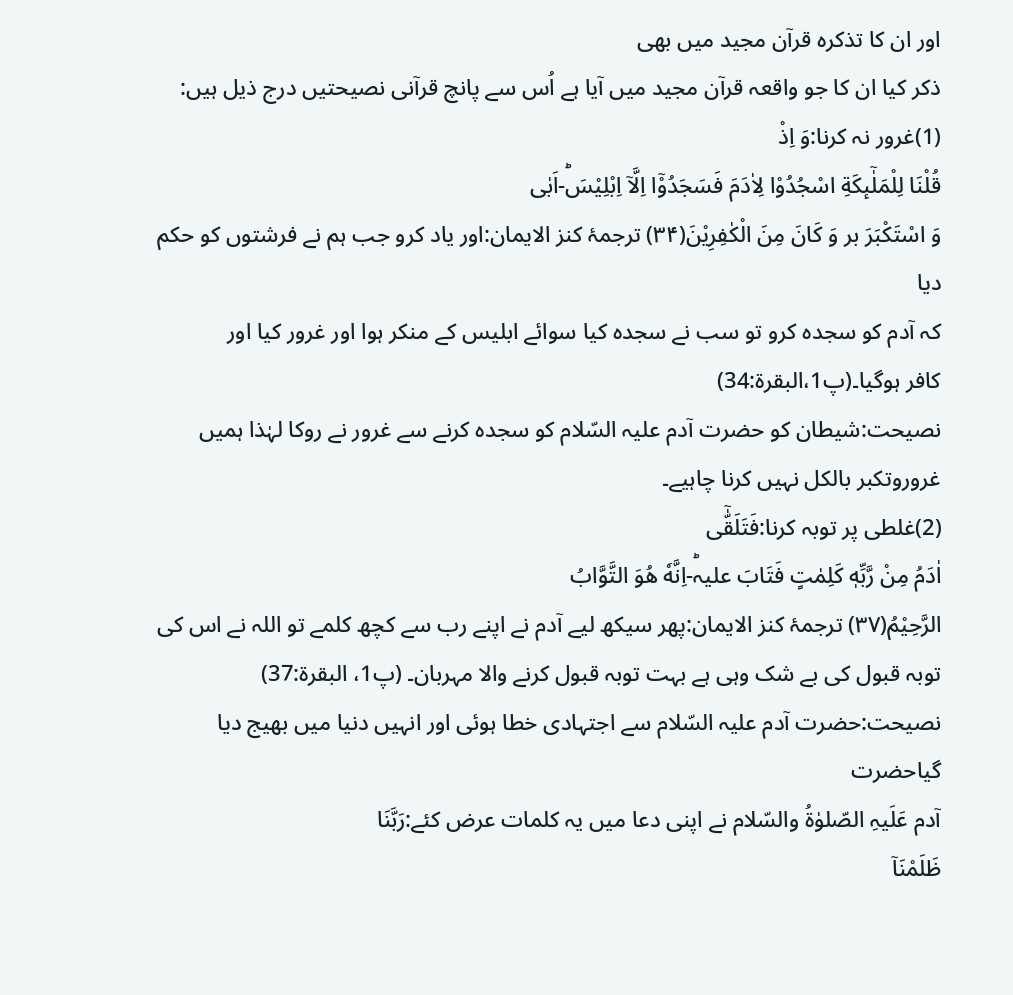اور ان کا تذکرہ قرآن مجید میں بھی
ذکر کیا ان کا جو واقعہ قرآن مجید میں آیا ہے اُس سے پانچ قرآنی نصیحتیں درج ذیل ہیں:
(1)غرور نہ کرنا:وَ اِذْ
قُلْنَا لِلْمَلٰٓىٕكَةِ اسْجُدُوْا لِاٰدَمَ فَسَجَدُوْۤا اِلَّاۤ اِبْلِیْسَؕ-اَبٰى
وَ اسْتَكْبَرَ بر وَ كَانَ مِنَ الْكٰفِرِیْنَ(۳۴) ترجمۂ کنز الایمان:اور یاد کرو جب ہم نے فرشتوں کو حکم دیا
کہ آدم کو سجدہ کرو تو سب نے سجدہ کیا سوائے ابلیس کے منکر ہوا اور غرور کیا اور
کافر ہوگیا۔(پ1،البقرۃ:34)
نصیحت:شیطان کو حضرت آدم علیہ السّلام کو سجدہ کرنے سے غرور نے روکا لہٰذا ہمیں
غروروتکبر بالکل نہیں کرنا چاہیے۔
(2)غلطی پر توبہ کرنا:فَتَلَقّٰۤى
اٰدَمُ مِنْ رَّبِّهٖ كَلِمٰتٍ فَتَابَ علیہؕ-اِنَّهٗ هُوَ التَّوَّابُ
الرَّحِیْمُ(۳۷) ترجمۂ کنز الایمان:پھر سیکھ لیے آدم نے اپنے رب سے کچھ کلمے تو اللہ نے اس کی
توبہ قبول کی بے شک وہی ہے بہت توبہ قبول کرنے والا مہربان۔ (پ1، البقرۃ:37)
نصیحت:حضرت آدم علیہ السّلام سے اجتہادی خطا ہوئی اور انہیں دنیا میں بھیج دیا گیاحضرت
آدم عَلَیہِ الصّلوٰۃُ والسّلام نے اپنی دعا میں یہ کلمات عرض کئے:رَبَّنَا
ظَلَمْنَاۤ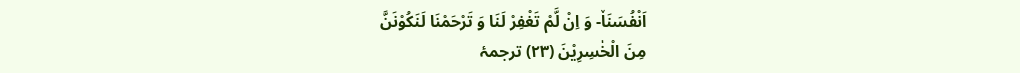اَنْفُسَنَاٚ- وَ اِنْ لَّمْ تَغْفِرْ لَنَا وَ تَرْحَمْنَا لَنَكُوْنَنَّ
مِنَ الْخٰسِرِیْنَ (۲۳) ترجمۂ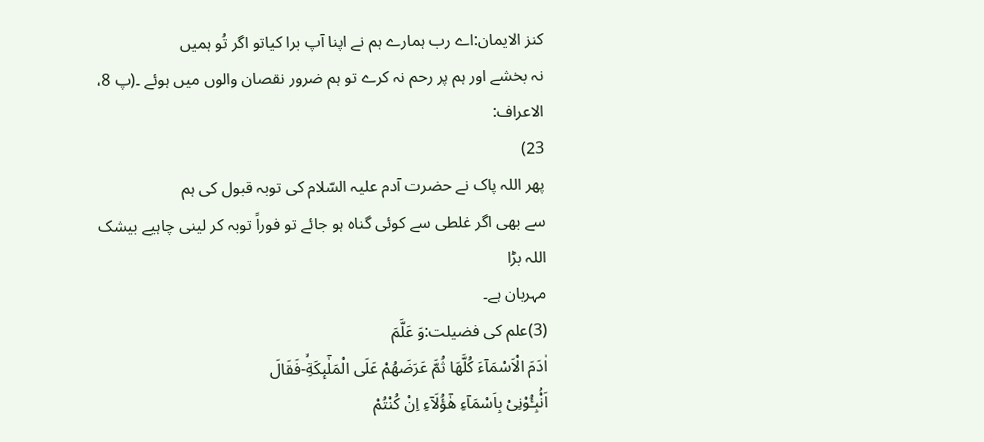کنز الایمان:اے رب ہمارے ہم نے اپنا آپ برا کیاتو اگر تُو ہمیں
نہ بخشے اور ہم پر رحم نہ کرے تو ہم ضرور نقصان والوں میں ہوئے ۔(پ 8، الاعراف:
23)
پھر اللہ پاک نے حضرت آدم علیہ السّلام کی توبہ قبول کی ہم
سے بھی اگر غلطی سے کوئی گناہ ہو جائے تو فوراً توبہ کر لینی چاہیے بیشک اللہ بڑا
مہربان ہے۔
(3)علم کی فضیلت:وَ عَلَّمَ
اٰدَمَ الْاَسْمَآءَ كُلَّهَا ثُمَّ عَرَضَهُمْ عَلَى الْمَلٰٓىٕكَةِۙ-فَقَالَ
اَنْۢبِـُٔوْنِیْ بِاَسْمَآءِ هٰۤؤُلَآءِ اِنْ كُنْتُمْ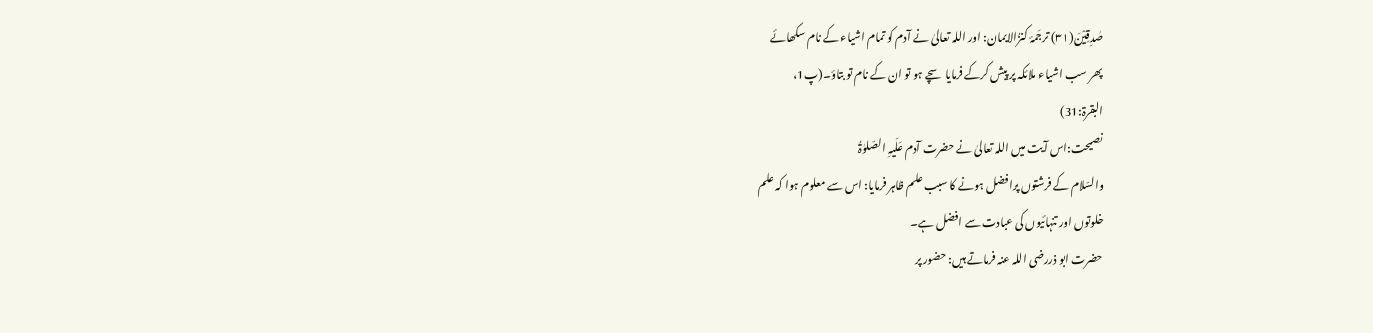صٰدِقِیْنَ(۳۱) ترجَمۂ کنزُالایمان: اور اللہ تعالیٰ نے آدم کو تمام اشیاء کے نام سکھائے
پھر سب اشیاء ملائکہ پر پیش کرکے فرمایا سچے ہو تو ان کے نام تو بتاؤ۔(پ1،
البقرۃ:31)
نصیحت:اس آیت میں اللہ تعالیٰ نے حضرت آدم عَلَیہِ الصّلوٰۃُ
والسّلام کے فرشتوں پرافضل ہونے کا سبب علم ظاہر فرمایا: اس سے معلوم ہوا کہ علم
خلوتوں اور تنہائیوں کی عبادت سے افضل ہے۔
حضرت ابو ذررضی اللہ عنہ فرماتے ہیں: حضور پر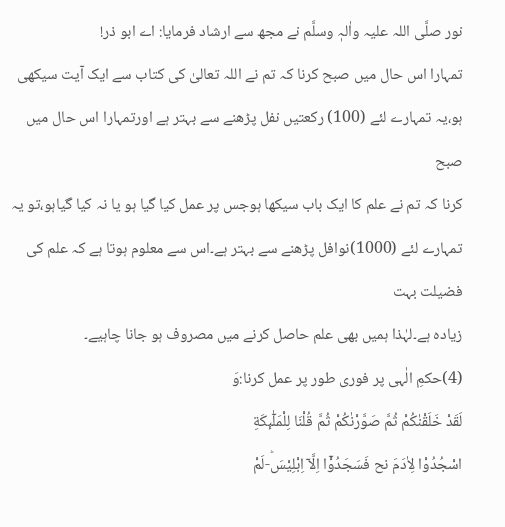نور صلَّی اللہ علیہ واٰلہٖ وسلَّم نے مجھ سے ارشاد فرمایا: اے ابو ذر!
تمہارا اس حال میں صبح کرنا کہ تم نے اللہ تعالیٰ کی کتاب سے ایک آیت سیکھی
ہو،یہ تمہارے لئے (100) رکعتیں نفل پڑھنے سے بہتر ہے اورتمہارا اس حال میں صبح
کرنا کہ تم نے علم کا ایک باب سیکھا ہوجس پر عمل کیا گیا ہو یا نہ کیا گیاہو،تو یہ
تمہارے لئے (1000)نوافل پڑھنے سے بہتر ہے۔اس سے معلوم ہوتا ہے کہ علم کی فضیلت بہت
زیادہ ہے۔لہٰذا ہمیں بھی علم حاصل کرنے میں مصروف ہو جانا چاہیے۔
(4)حکمِ الٰہی پر فوری طور پر عمل کرنا:وَ
لَقَدْ خَلَقْنٰكُمْ ثُمَّ صَوَّرْنٰكُمْ ثُمَّ قُلْنَا لِلْمَلٰٓىٕكَةِ
اسْجُدُوْا لِاٰدَمَ نح فَسَجَدُوْۤا اِلَّاۤ اِبْلِیْسَؕ-لَمْ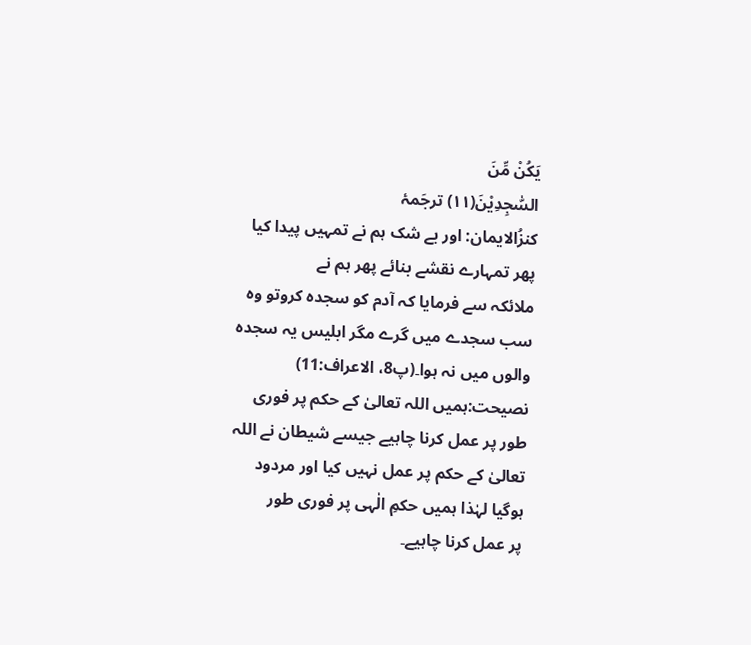یَكُنْ مِّنَ
السّٰجِدِیْنَ(۱۱) ترجَمۂ
کنزُالایمان: اور بے شک ہم نے تمہیں پیدا کیا پھر تمہارے نقشے بنائے پھر ہم نے
ملائکہ سے فرمایا کہ آدم کو سجدہ کروتو وہ سب سجدے میں گرے مگر ابلیس یہ سجدہ
والوں میں نہ ہوا۔(پ8، الاعراف:11)
نصیحت:ہمیں اللہ تعالیٰ کے حکم پر فوری طور پر عمل کرنا چاہیے جیسے شیطان نے اللہ
تعالیٰ کے حکم پر عمل نہیں کیا اور مردود ہوگیا لہٰذا ہمیں حکمِ الٰہی پر فوری طور
پر عمل کرنا چاہیے۔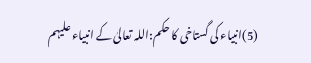(5)انبیاء کی گستاخی کا حکم:اللہ تعالیٰ کے انبیاء علیہم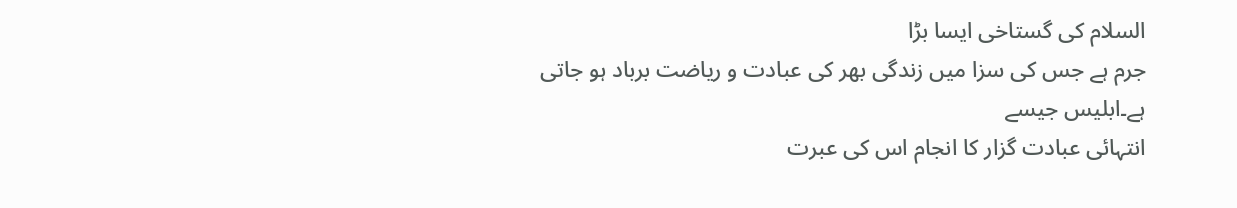السلام کی گستاخی ایسا بڑا
جرم ہے جس کی سزا میں زندگی بھر کی عبادت و ریاضت برباد ہو جاتی ہے۔ابلیس جیسے
انتہائی عبادت گزار کا انجام اس کی عبرت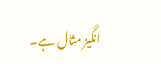انگیز مثال ہے۔